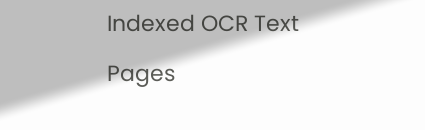Indexed OCR Text

Pages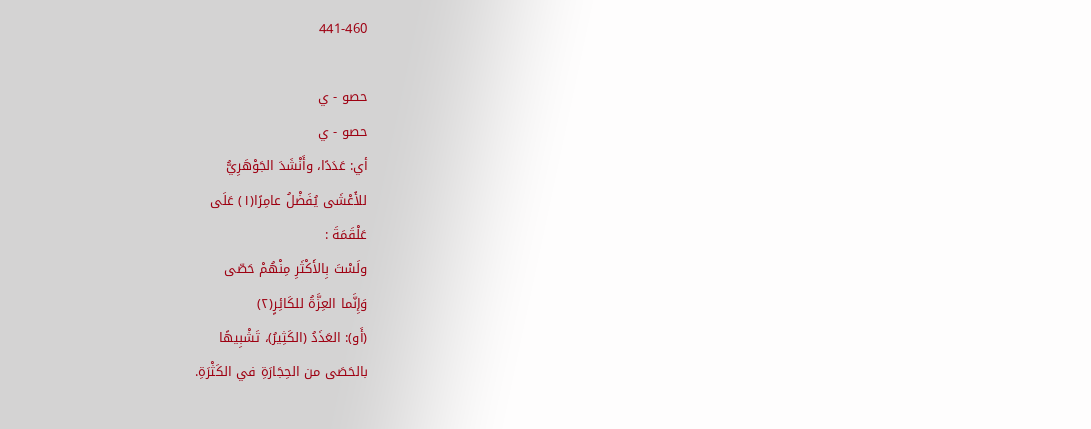441-460

حصو - ي
حصو - ي
أي: عَدَدًا، وأَنْشَدَ الجَوْهَرِيُّ
للأَعْشَى يُفَضْلُ عامِرًا(١) عَلَى
عَلْقَمَةَ :
ولَسْتَ بِالأَكْثَرِ مِنْهُمْ حَصّى
وَإِنَّما العِزَّةُ للكَائِرٍ(٢)
(أَو): العَذَدُ (الكَثِيرُ)، تَشْبِیھًا
بالحَصَى من الحِجَارَةِ في الكَثْرَةِ.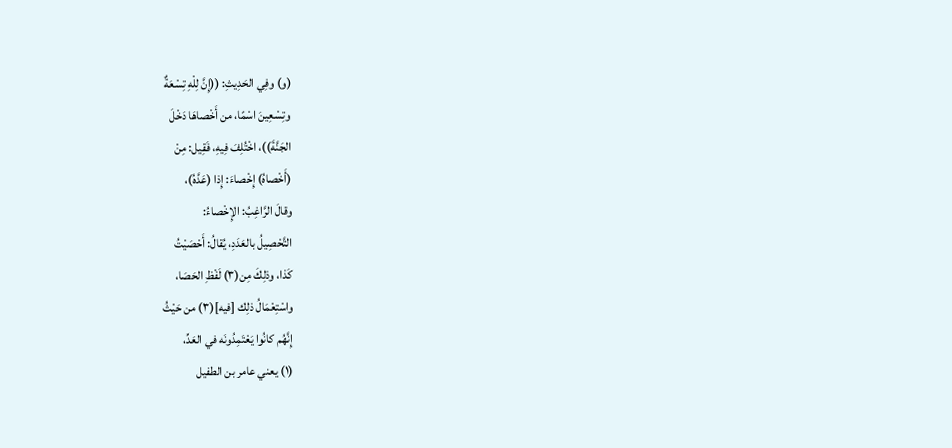(و) وفِي الحَدِيثِ: ((إِنَّ لِلْهِ تِسْعَةٌ
وتِسْعِينَ اسْمًا، من أَخْصاهَا دَخْلَ
الجَنَّةَ))، اخْتُلِفَ فِيهِ، فَقِيل: مِنْ
(أَخْصاهُ) إِخْصاءَ: إِذا (عَدَّهُ)،
وقالَ الرَّاغِبُ: الإِخْصاءُ:
التَّحْصِيلُ بالعَدَدِ، يُقالُ: أَحْصَيْتُ
كَذا، وذلِكَ مِن(٣) لَفْظِ الحَصَا،
واسْتِعْمَالُ ذلِك [فيه](٣) من حَيْثُ
إِنَّهُم كانُوا يَعْتَمِدُونَه في العَدِّ،
(١) يعني عامر بن الطفيل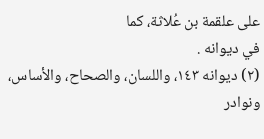على علقمة بن عُلاثة، كما
في ديوانه .
(٢) ديوانه ١٤٣، واللسان، والصحاح، والأساس،
ونوادر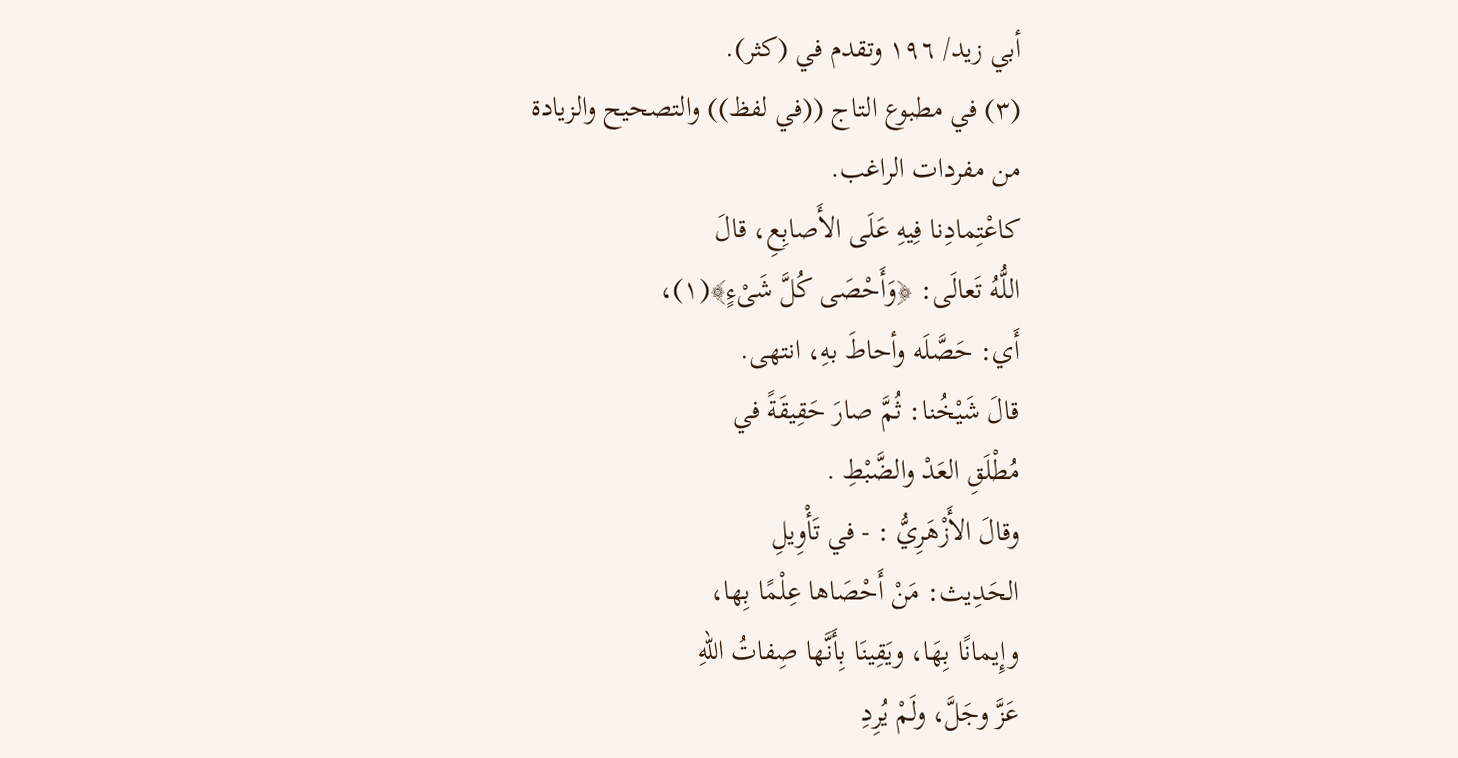أبي زيد/ ١٩٦ وتقدم في (كثر).
(٣) في مطبوع التاج ((في لفظ)) والتصحيح والزيادة
من مفردات الراغب.
كاعْتِمادِنا فِيهِ عَلَى الأَصابِعِ، قالَ
اللُّهُ تَعالَى: ﴿وَأَحْصَى كُلَّ شَىْءٍ﴾(١)،
أَي: حَصَّلَه وأحاطَ بهِ، انتهى.
قالَ شَيْخُنا: ثُمَّ صارَ حَقِيقَةً في
مُطْلَقِ العَدْ والضَّبْطِ .
وقالَ الأَزْهَرِيُّ : - في تَأْوِيلِ
الحَدِيث: مَنْ أَحْصَاها عِلْمًا بِها،
وإِيمانًا بِهَا، ويَقِينَا بِأَنَّها صِفاتُ اللهِ
عَزَّ وجَلَّ، ولَمْ يُرِدِ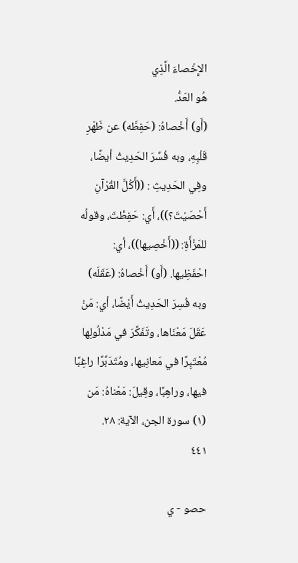الإِخْصاءَ الَّذِي
هُو العَدُّ.
(أَو) أَخْصاهُ: (حَفِظَه) عن ظَهْرِ
قَلْبِهِ، وبه فُسِّرَ الحَدِيثُ أيضًا،
وفِي الحَدِيثِ : ((أَكُلَّ القُرْآنِ
أَحْصَيْتَ؟))، أَي: حَفِظْتَ، وقولُه
للمَزْأَةِ: ((أَخْصِيها))، أي:
احْفَظِيها. (أَو) أَخْصاهُ: (عَقَلَه)
وبه فُسِرَ الحَدِيثُ أَيْضًا، أي: مَنْ
عَقَلَ مَعْنَاها، وتَفَكَّرَ في مَدْلُولِها
مُعْتَبِرًا في مَعانِيها، ومُتَدَبِّرًا راغِبًا
فيها، وراهِبًا، وقِيلَ: مَعْناهُ: مَن
(١) سورة الجن، الآية: ٢٨.
٤٤١

حصو - ي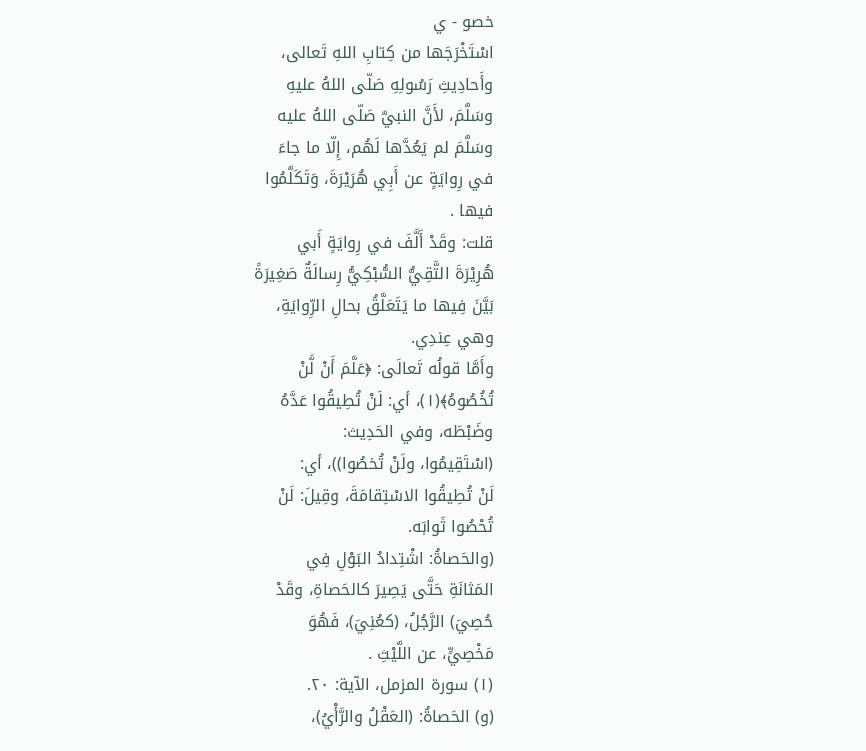خصو - ي
اسْتَخْرَجَها من كِتابِ اللهِ تَعالى،
وأَحادِيثِ رَسُولِهِ صَلّى اللهُ عليهِ
وسَلَّمَ، لأَنَّ النبيَّ صَلّى اللهُ عليه
وسَلَّمَ لم يَعُدَّها لَهُم، إِلّا ما جاءَ
في رِوايَةٍ عن أَبِي هُرَيْرَةَ، وَتَكَلَّمُوا
فيها .
قلت: وقَدْ أَلَّفَ في رِوايَةٍ أَبي
هُرِيْرَةَ التَّقِيُّ السُّبْكِيُّ رِسالَةٌ صَغِيرَةً
بَيَّنَ فِيها ما يَتَعَلَّقُ بحالِ الرِّوايَةِ،
وهي عِندِي.
وأَمَّا قولُه تَعالَى: ﴿عَلَّمَ أَنْ لَّنْ
تُخُصُوهُ﴾(١)، أي: لَنْ تُطِيقُوا عَدَّهُ
وضَبْطَه، وفي الحَدِيث:
(اسْتَقِيمُوا، ولَنْ تُخصُوا))، أي:
لَنْ تُطِيقُوا الاسْتِقامَةَ، وقِيلَ: لَنْ
تُحْصُوا ثَوابَه.
(والحَصاةُ: اشْتِدادُ البَوْلِ فِي
المَثانَةِ حَتَّى يَصِيرَ كالحَصاةِ، وقَدْ
حُصِيَ) الرَّجُلُ، (كعُنِيَ)، فَهُوَ
مَخْصِيٍّ، عن اللَّيْثِ .
(١) سورة المزمل، الآية: ٢٠.
(و) الحَصاةُ: (العَقْلُ والرَّأْيُ)،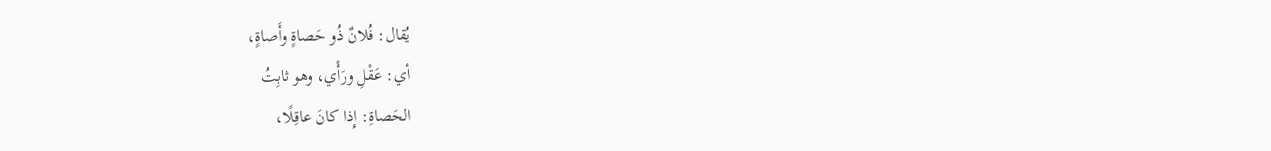يُقال: فُلانٌ ذُو حَصاةٍ وأَصاةٍ،
أي: عَقْلِ ورَأْي، وهو ثابِتُ
الحَصاةِ: إِذا كانَ عاقِلًا،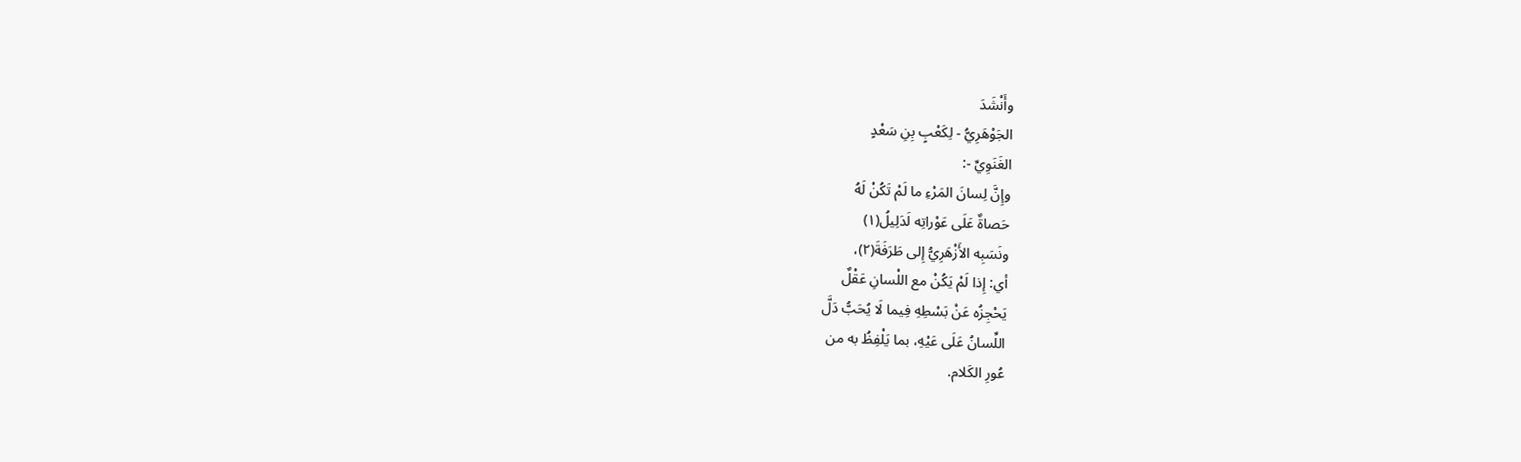وأَنْشَدَ
الجَوْهَرِيُّ - لِكَعْبٍ بِنِ سَعْدٍ
الغَنَوِيِّ -:
وإِنَّ لِسانَ المَرْءِ ما لَمْ تَكُنْ لَهُ
حَصاةٌ عَلَى عَوْراتِه لَدَلِيلُ(١)
ونَسَبِه الأَزْهَرِيُّ إِلى طَرَفَةَ(٢)،
أي: إِذا لَمْ يَكُنْ مع اللْسانِ عَقْلٌ
يَحْجِزُه عَنْ بَسْطِهِ فِيما لَا يُحَبُّ دَلَّ
اللِّسانُ عَلَى عَيْهِ، بما يَلْفِظُ به من
عُورِ الكَلام.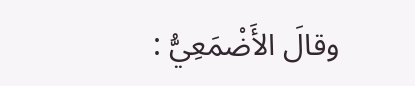وقالَ الأَضْمَعِيُّ :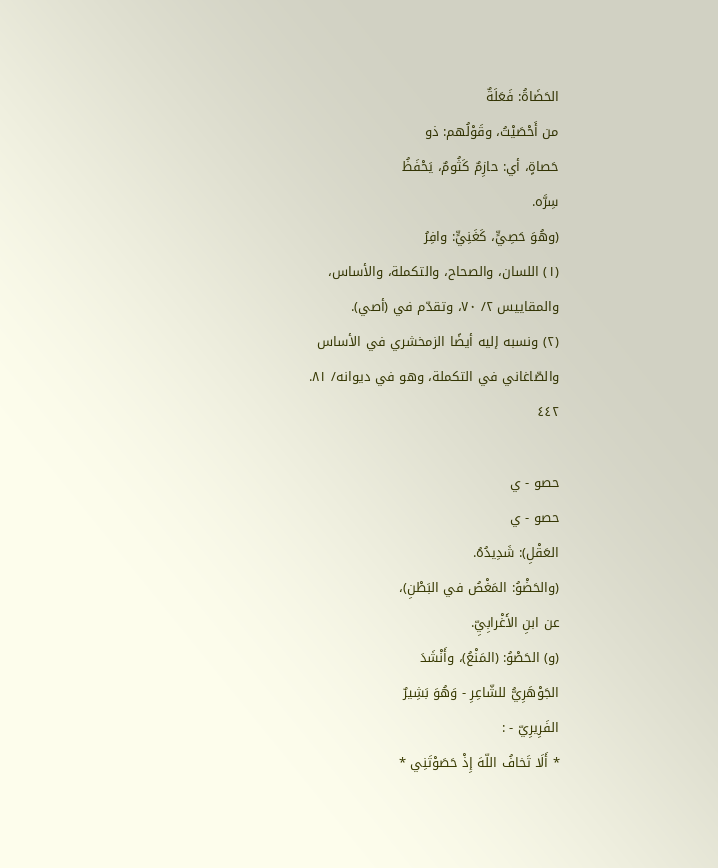الحَضَاةُ: فَعَلَةٌ
من أَحْصَيْتُ، وقَوْلُهم: ذو
حَصاةٍ، أي: حازِمٌ كَثُومٌ، يَحْفَظُ
سِرَّه.
(وهُوَ حَصِيٍّ، كَغَنِيٍّ: وافِرُ
(١) اللسان، والصحاح، والتكملة، والأساس،
والمقاييس ٢/ ٧٠، وتقدّم في (أصي).
(٢) ونسبه إليه أيضًا الزمخشري في الأساس
والصّاغاني في التكملة، وهو في ديوانه/ ٨١.
٤٤٢

حصو - ي
حصو - ي
العَقْلِ): شَدِیدُهُ.
(والحَضْوُ: المَغْصُ في البَطْنِ)،
عن ابنِ الأَغْرابِيِّ.
(و) الحَصْوُ: (المَنْعُ)، وأَنْشَدَ
الجَوْهَرِيُّ للشّاعِرِ - وَهُوَ بَشِيرٌ
الفَرِيرِيّ - :
* أَلَا تَخافُ اللّهَ إِذْ حَصَوْتَنِي *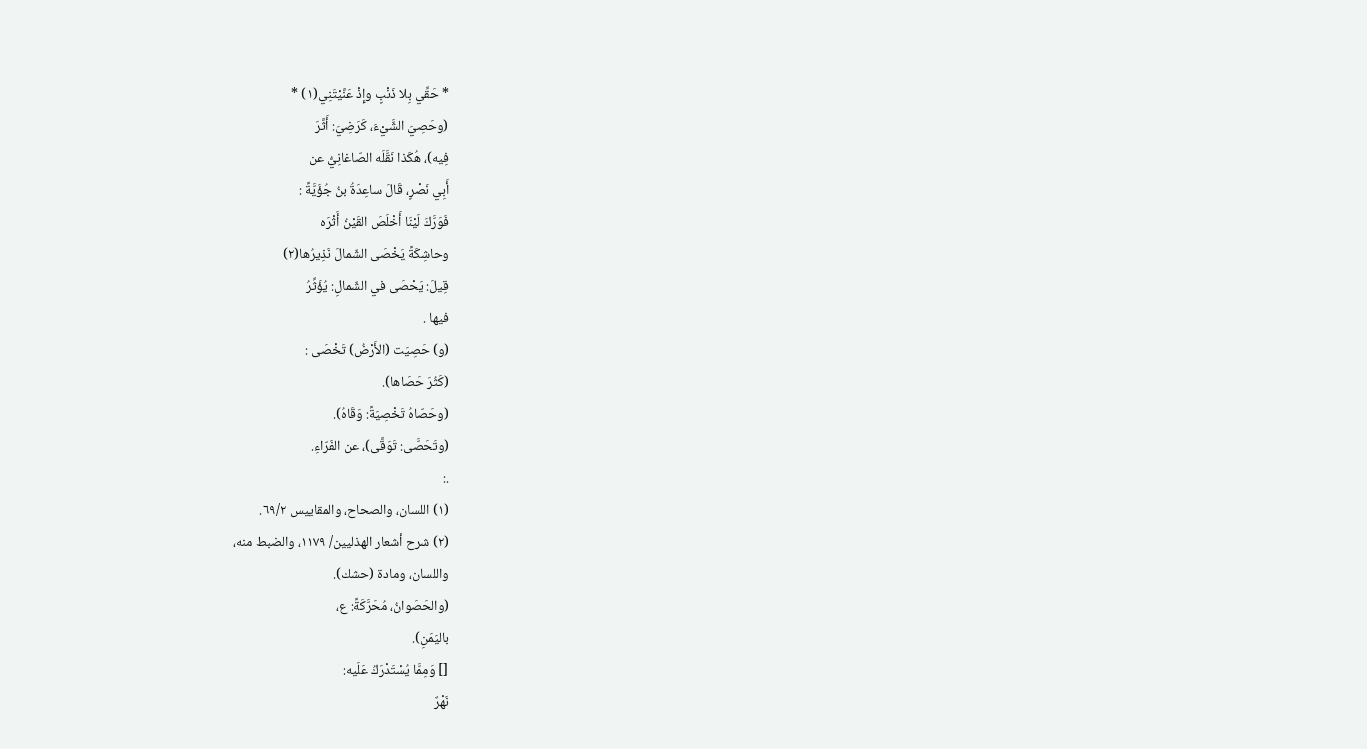* حَقِّي بِلا ذَنْبٍ وإِذْ عَنَّيْتَنِي(١) *
(وحَصِيَ الشَّيْءَ، كَرَضِيَ: أَثَّرَ
فِيه)، هُكَذا نَقَّلَه الصّاغانِيُّ عن
أَبِي نَصْرٍ، قَالَ ساعِدَةُ بنُ جُؤَيَّةً :
فَوَرَّكَ لَيْنَا أَخْلَصَ القَيْنُ أَثْرَه
وحاشِكَةً يَخْصَى الشّمالَ نَذِيرُها(٢)
قِيلَ: يَحْصَى في الشّمالِ: يُؤَثِّرُ
فیها .
(و) حَصِيَت (الأَرْضُ) تَخْصَى :
(كَثُرَ حَصَاها).
(وحَصّاهُ تَخْصِيَةً: وَقَاهُ).
(وتَحَصَّى: تَوَقَّى)، عن الفَرّاءِ.
.:
(١) اللسان، والصحاح، والمقاييس ٦٩/٢.
(٢) شرح أشعار الهذليين/ ١١٧٩، والضبط منه،
واللسان، ومادة (حشك).
(والحَصَوانُ، مُحَرَّكَةً: ع،
بالیَمَنِ).
[] وَمِمَّا يُسْتَدْرَكُ عَلَيه:
نَهْرٌ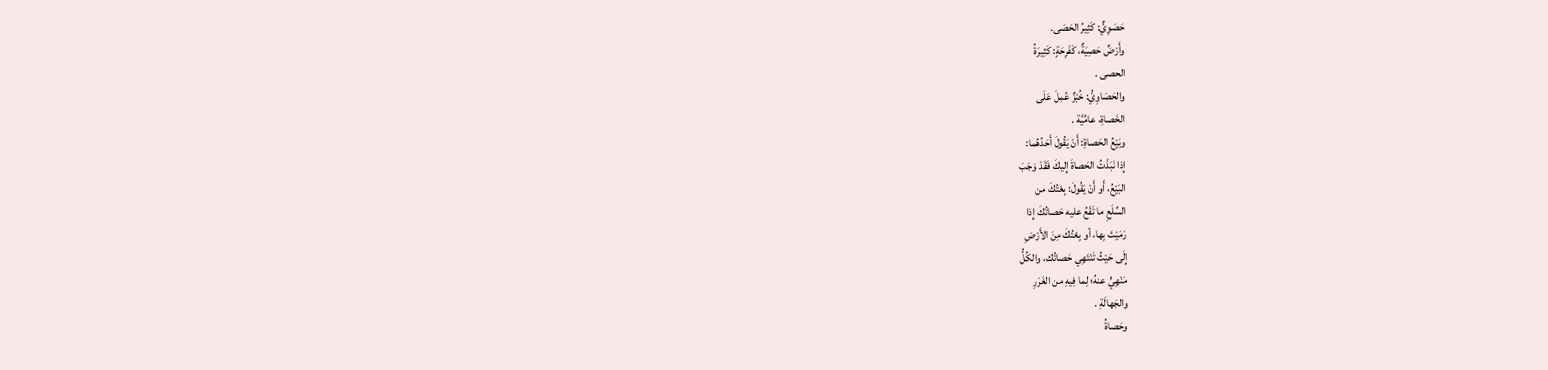حَصَوِيٌّ: كَثِيرُ الحَصَى.
وأَرْضٌ حَصِيَةٌ، كَفَرِحَةٍ: كَثِيرَةُ
الحصی .
والحَصَاوِيُّ: خُبْزٌ عُمِلَ عَلَى
الخَصاةِ، عامِّيَّة .
وبَيْعُ الحَصاةِ: أَنْ يَقُولَ أَحَدُهُما:
إِذا نَبَذْتُ الحَصاةَ إِليكَ فَقَدْ وَجَبَ
البَيْعُ، أَو أَنْ يَقُولَ: بِعْتُكَ من
السِّلَعِ ما تَقَعُ عليه حَصاتُكَ إِذا
رَمَيْتَ بِها، أو بِعْتُكَ مِنَ الأَرْضِ
إِلَى حَيْثُ تَنْتَهِي حَصاتُك، والكُلُّ
مَنْهِيٍّ عنهُ؛ لِما فِيهِ من الغَرَرِ
والجَهالَةِ .
وحَصاةُ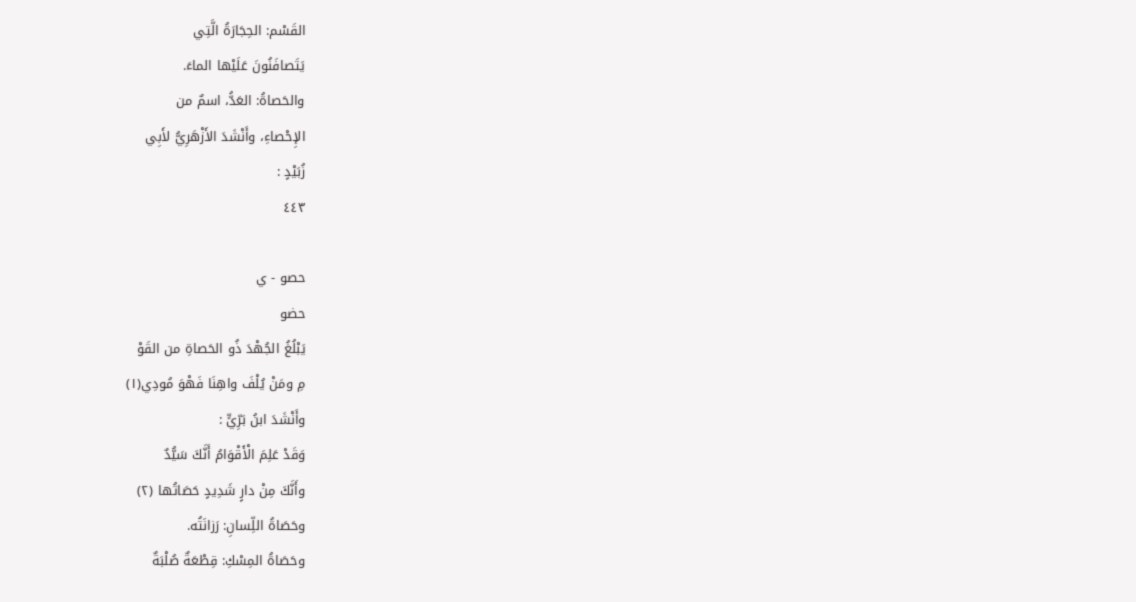القَسْم: الحِجَارَةُ الَّتِي
يَتَصافَنُونَ عَلَيْها الماءَ.
والحَصاةُ: العَدُّ، اسمٌ من
الإِحْصاءِ، وأَنْشَدَ الأَزْهَرِيُّ لأَبِي
زُبَيْدٍ :
٤٤٣

حصو - ي
حضو
يَبْلُغُ الجُهْدَ ذُو الحَصاةِ من القَوْ
مِ ومَنْ يُلْفَ واهِنَا فَهْوَ مُودِي(١)
وأَنْشَدَ ابنُ بَرِّيٍّ :
وَقَدْ عَلِمَ الْأَقْوَامُ أَنَّكَ سَيُّدٌ
وأَنَّكَ مِنْ دارٍ شَدِيدٍ حَصَاتُها (٢)
وحَصَاةُ اللِّسانِ: رَزانَتُه.
وحَصَاةُ المِسْكِ: قِطْعَةٌ صُلْبَةٌ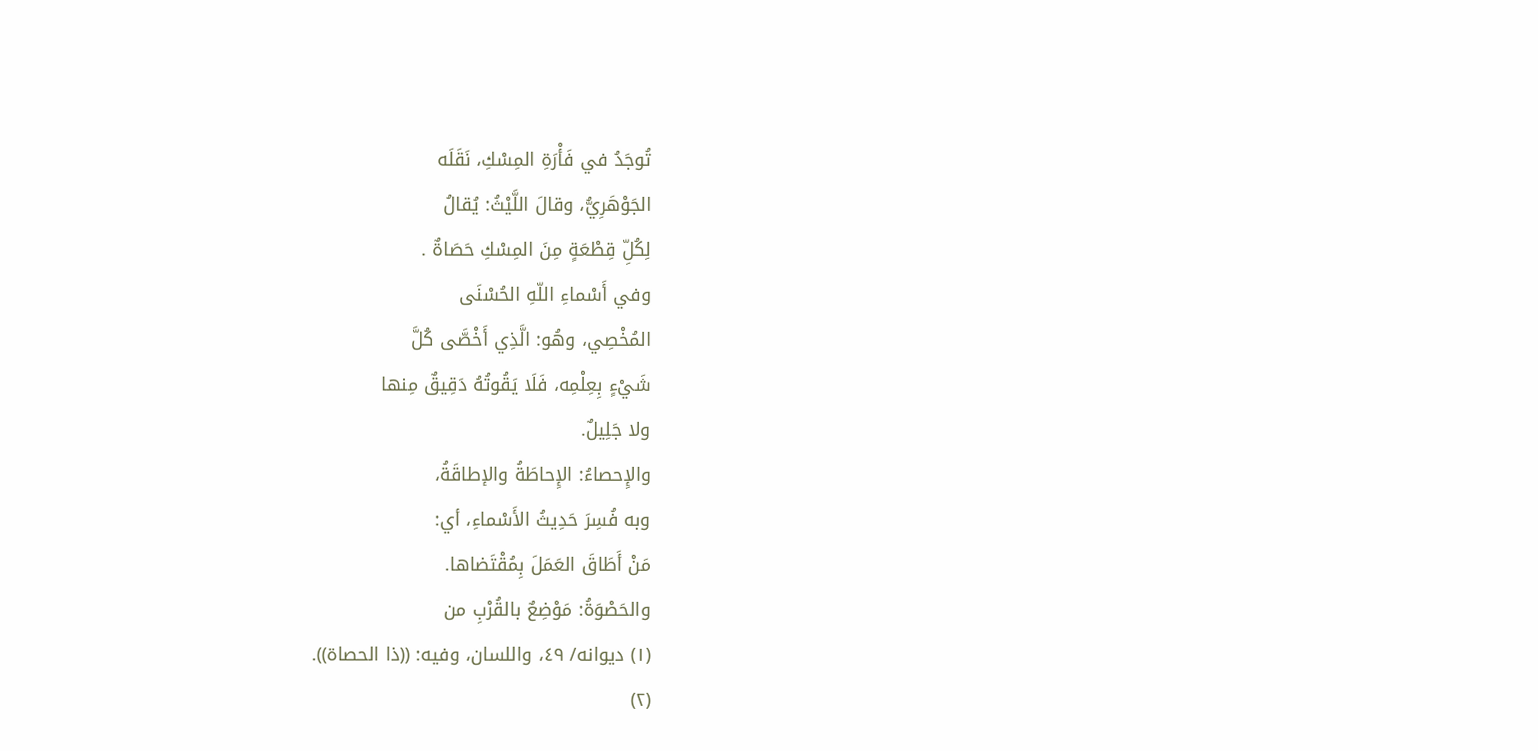تُوجَدُ في فَأْرَةِ المِسْكِ، نَقَلَه
الجَوْهَرِيُّ، وقالَ اللَّيْثُ: يُقالُ
لِكُلِّ قِطْعَةٍ مِنَ المِسْكِ حَصَاةٌ .
وفي أَسْماءِ اللّهِ الحُسْنَى
المُخْصِي، وهُو: الَّذِي أَخْصَّى كُلَّ
شَيْءٍ بِعِلْمِه، فَلَا يَقُوتُهُ دَقِيقٌ مِنها
ولا جَلِيلٌ.
والإِحصاءُ: الإِحاطَةُ والإطاقَةُ،
وبه فُسِرَ حَدِيثُ الأَسْماءِ، أي:
مَنْ أَطَاقَ العَمَلَ بِمُقْتَضاها.
والحَصْوَةُ: مَوْضِعٌ بالقُرْبِ من
(١) ديوانه/ ٤٩، واللسان، وفيه: ((ذا الحصاة)).
(٢)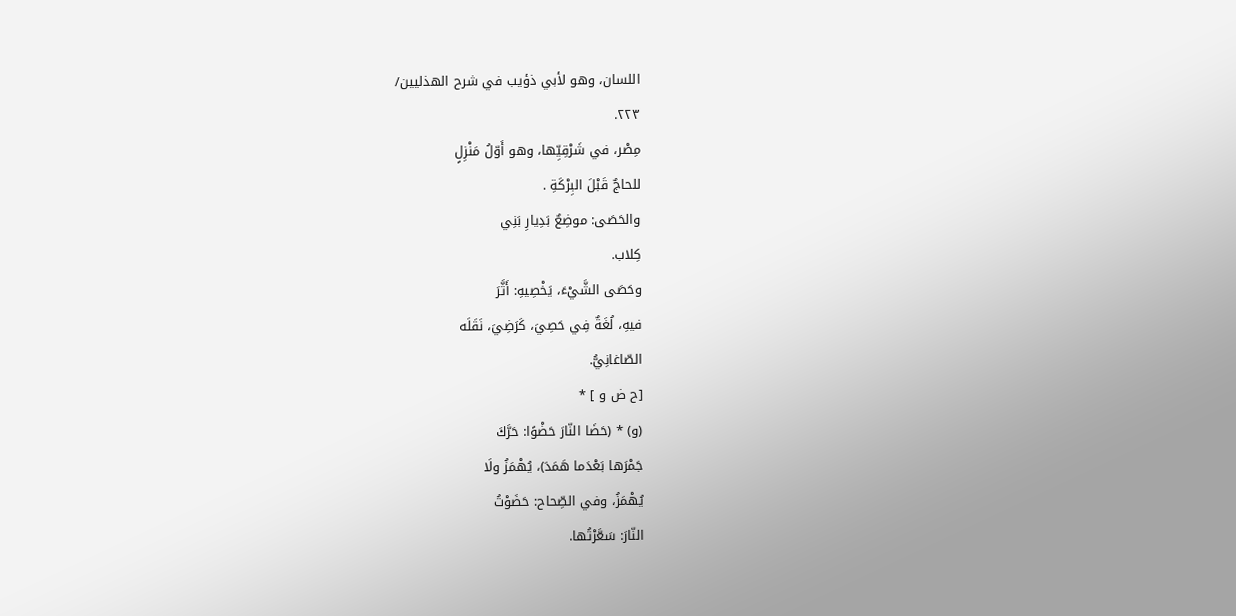اللسان، وهو لأبي ذؤيب في شرح الهذلیین/
٢٢٣.
مِصْر، في شَرْقِيِّها، وهو أَوّلُ مَنْزِلٍ
للحاجٌ قَبْلَ البِرْكَةِ .
والحَصَى: موضِعٌ بَدِيارِ بَنِي
کِلاب.
وحَصَى الشَّيْءَ، يَخْصِيهِ: أَثَّرَ
فيهِ، لُغَةٌ فِي حَصِيَ، كَرَضِيَ، نَقَلَه
الصّاغانِيُّ.
[ح ض و ] *
(و) * (حَضَا النّارَ حَضْوًا: حَرَّكَ
جَمْرَها بَعْدَما هَمَدَ)، يُهْمَزُ ولَا
يُهْمَزُ، وفي الصِّحاح: حَضَوْتُ
النّارَ: سَعَّرْتُها.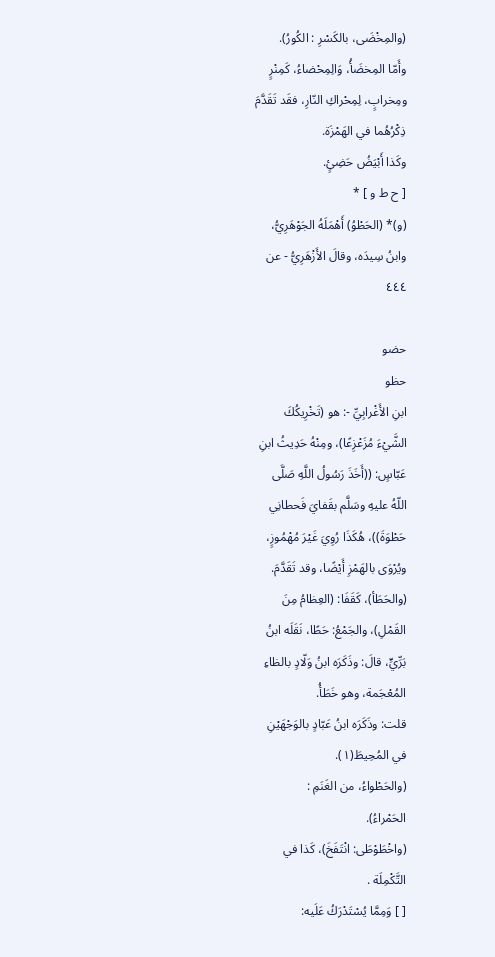(والمِخْضَى، بالكَسْرِ : الكُورُ).
وأَمّا المِخضَأُ، وَالِمِحْضاءُ، كَمِنْرٍ
ومِخرابٍ، لِمِحْراكِ النّارِ، فقَد تَقَدَّمَ
ذِكْرُهُما في الهَمْزَة.
وكَذا أَبْيَضُ حَضِئٍ.
[ ح ط و ] *
(و)* (الحَطْوُ) أَهْمَلَهُ الجَوْهَرِيُّ،
وابنُ سِيدَه، وقالَ الأَزْهَرِيُّ - عن
٤٤٤

حضو
حظو
ابنِ الأَغْرابِيِّ -: هو (تَخْرِيكُكَ
الشَّيْءَ مُزَعْزِعًا)، ومِنْهُ حَدِيثُ ابنِ
عَبّاسٍ: ((أَخَذَ رَسُولُ اللَّهِ صَلَّى
اللّهُ عليهِ وسَلَّم بقَفايَ فَحطانِي
حَطْوَةَ))، هُكَذَا رُوِيَ غَيْرَ مُهْمُوزٍ،
ويُرْوَى بالهَمْزِ أَيْضًا، وقد تَقَدَّمَ.
(والحَطَأ)، كَقَفَا: (العِظامُ مِنَ
القَمْلِ)، والجَمْعُ: حَطًا، نَقَلَه ابنُ
بَرِّيٍّ، قالَ: وذَكَرَه ابنُ وَلّادٍ بالظاءِ
المُعْجَمة، وهو خَطَأُ.
قلت: وذَكَرَه ابنُ عَبّادٍ بالوَجْهَيْنِ
في المُحِيطَ(١).
(والحَطْواءُ، من الغَنَمِ :
الحَمْراءُ).
(واخْطَوْطَى: انْتَفَخَ)، كَذا في
التَّكْمِلَة .
[ ] وَمِمَّا يُسْتَدْرَكُ عَلَيه: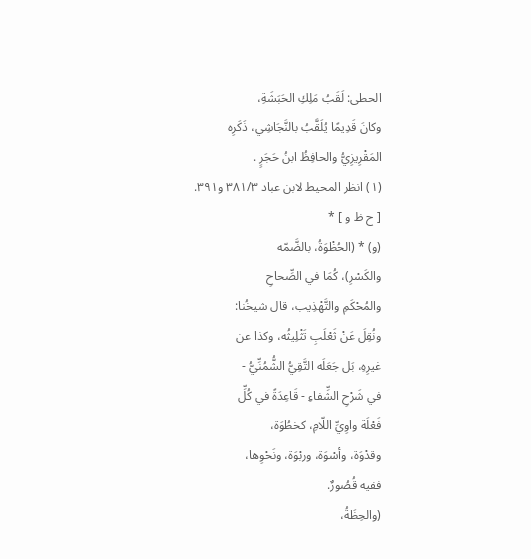الحطى: لَقَبُ مَلِكِ الحَبَشَةِ،
وكانَ قَدِيمًا يُلَقَّبُ بالنَّجَاشِي، ذَكَرِه
المَقْرِيزِيُّ والحافِظُ ابنُ حَجَرٍ .
(١) انظر المحيط لابن عباد ٣٨١/٣ و٣٩١.
[ ح ظ و ] *
(و) * (الحُظْوَةُ، بالضَّمّه
والكَسْرِ)، كُمَا في الصِّحاحِ
والمُحْكَمِ والتَّهْذِيب، قال شيخُنا:
ونُقِلَ عَنْ ثَعْلَبِ تَثْلِيثُه، وكذا عن
غيرِهِ، بَل جَعَلَه التَّقِيُّ الشُّمُنِّيُّ -
في شَرْحِ الشِّفاءِ - قَاعِدَةً في كُلِّ
فَعْلَة واوِيِّ اللّامِ، كخطُوَة،
وقدْوَة، وأسْوَة، وربْوَة، ونَحْوِها،
ففيه قُصُورٌ.
(والحِظَةُ،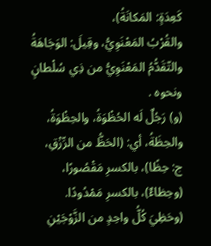كَعِدَةٍ: المَكانَةُ)،
والقُرْبُ المَعْنَوِيُّ، وقِيلَ: الوَجَاهَةُ
والتّقَدُّمُ المَعْنَوِيُّ من ذِي سُلْطانٍ
ونحوه .
(و) رَجُلٌ لَه الحُظْوَةُ، والحِظْوَةُ،
والحِظَةُ، أي: (الحَظُّ من الرِّزْقِ،
ج: حِظًا)، بالكسرِ مَقْصُورًا،
(وحِظاءٌ)، بالكسرِ مَمْدُودًا.
(وحَظِيَ كُلُّ واحِدٍ من الزَّوْجَيْنِ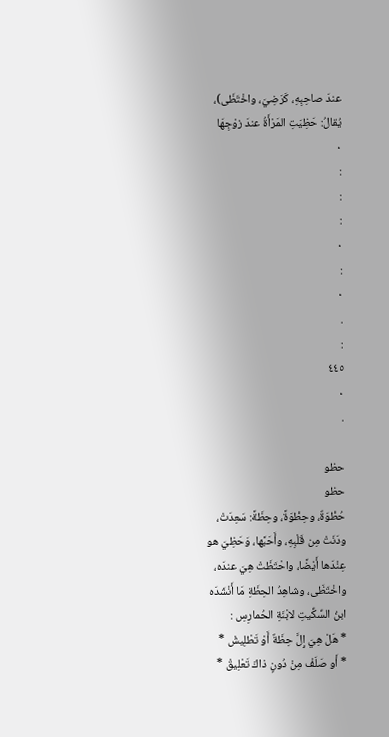عندَ صاحِبِهِ، كَرَضِيَ، واخْتَظَى)،
يُقالُ: حَظِيَتِ المَرْأَةُ عندَ زوْجِهَا
٠
:
:
:
٠
:
٠
.
:
٤٤٥
٠
.

حظو
حظو
حُظْوَةٌ، وحِظْوَةً، وحِظَةً: سَعِدَتْ،
ودَنَتْ مِن قَلْبِهِ، وأَحَبَّها، وَحَظِيَ هو
عِنْدَها أَيْضًا، واحْتَظَتْ هِيَ عندَه،
واخْتَظَى، وشاهِدُ الحِظَةِ مَا أَنْشَدَه
ابنُ السِّكِّيتِ لابْنَةِ الحُمارِسِ :
* هَلْ هِيَ إِلَّ حِظَةٌ أَوْ تَطْلِيشْ *
* أَو صَلَفْ مِنْ دُونٍ ذاكَ تَعْلِيقْ *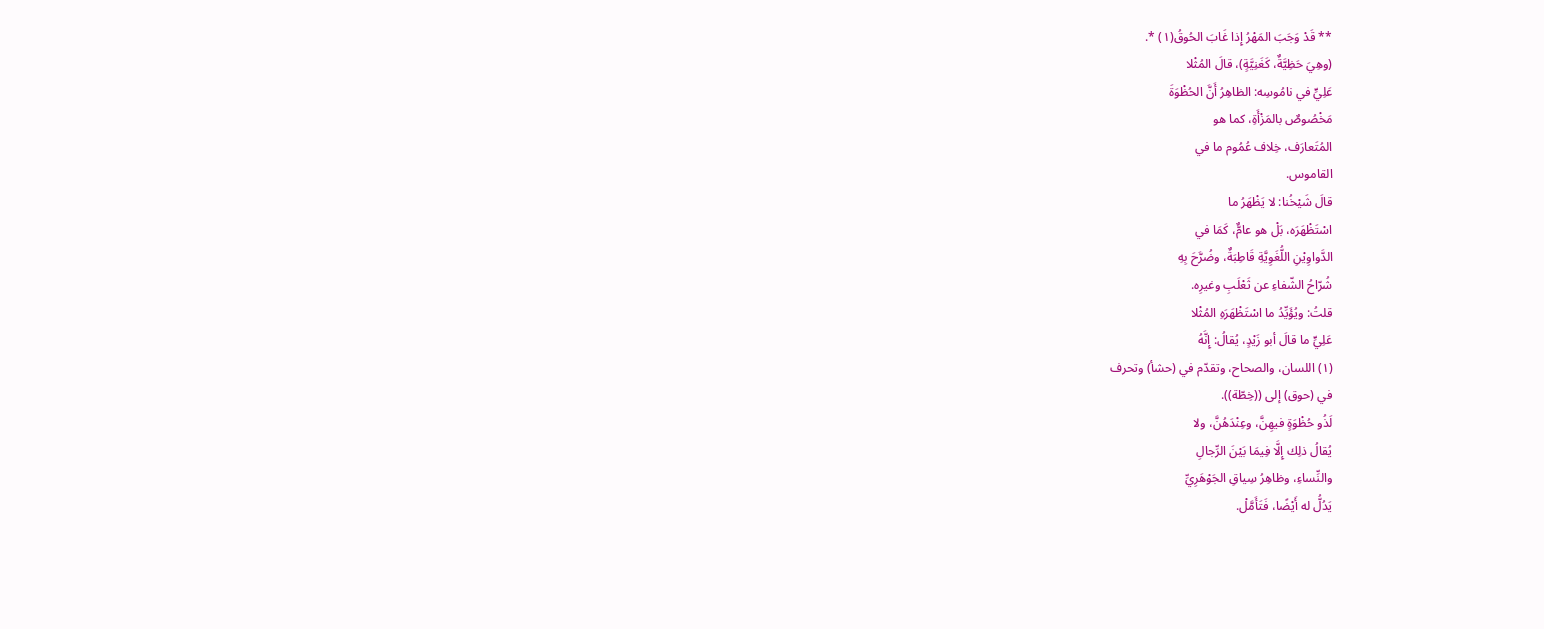** قَدْ وَجَبَ المَهْرُ إِذا غَابَ الحُوقُ(١) *.
(وهِيَ حَظِيَّةٌ، كَغَنِيَّةٍ)، قالَ المُثْلا
عَلِيٍّ في نامُوسِه: الظاهِرُ أَنَّ الحُظْوَةَ
مَخْصُوصٌ بالمَزْأَةِ، كما هو
المُتَعارَف، خِلاف عُمُوم ما في
القاموس.
قالَ شَيْخُنا: لا يَظْهَرُ ما
اسْتَظْهَرَه، بَلْ هو عامٌّ، كَمَا في
الدَّواوِيْنِ اللُّغَوِيَّةِ قَاطِبَةٌ، وضُرَّحَ بِهِ
شُرّاحُ الشّفاءِ عن ثَعْلَبِ وغيرِه.
قلتُ: ويُؤَيِّدُ ما اسْتَظْهَرَهِ المُثْلا
عَلِيٍّ ما قالَ أبو زَيْدٍ، يُقالُ: إِنَّهُ
(١) اللسان، والصحاح، وتقدّم في (حشأ) وتحرف
في (حوق) إلى ((خِطّة)).
لَذُو حُظْوَةٍ فيهِنَّ، وعِنْدَهُنَّ، ولا
يُقالُ ذلِك إِلَّا فِيمَا بَيْنَ الرِّجالِ
والنِّساءِ، وظاهِرُ سِياقِ الجَوْهَرِيِّ
يَدُلُّ له أَيْضًا، فَتَأَمَّلْ.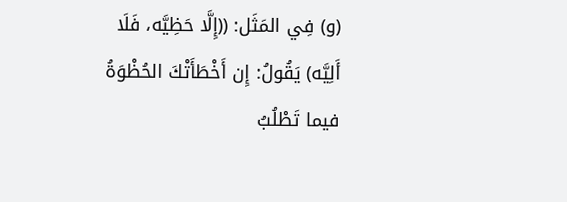(و) فِي المَثَل: ((إِلَّا حَظِيَّه، فَلَا
أَلِيَّه) يَقُولُ: إِن أَخْطَأَتْكَ الحُظْوَةُ
فيما تَطْلُبُ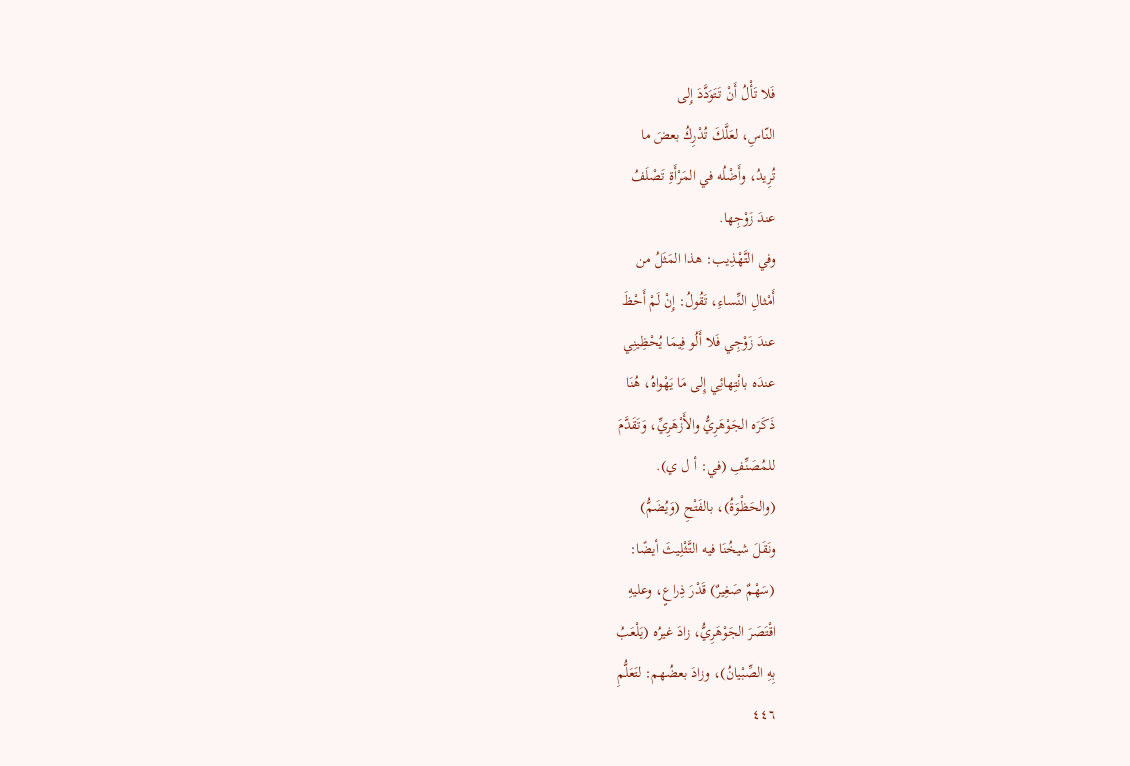فَلا تَأْلُ أَنْ تَتَوَدَّدَ إِلى
النّاسِ، لعَلَّكَ تُدْرِكُ بعضَ ما
تُرِيدُ، وأَضْلُه في المَرْأَةِ تَصْلَفُ
عندَ زَوْجِها.
وفي التَّهْذِيب: هذا المَثَلُ من
أَمْثالِ النِّساءِ، تَقُولُ: إِنْ لَمْ أَحْظَ
عندَ زَوْجِي فَلا أَلُو فِيمَا يُحْظِينِي
عندَه بانْتِهائِي إِلى مَا يَهْواهُ، هُنَا
ذَكَرَه الجَوْهَرِيُّ والأَزْهَرِيِّ، وَتَقَدَّمَ
للمُصَنِّفِ (في: أ ل ي).
(والحَظْوَةُ)، بالفَتْحِ (وَيُضَمُّ)
ونَقَلَ شيخُنَا فيه التَّثْلِيثَ أيضًا:
(سَهْمٌ صَغِيرٌ) قَدْرَ ذِراعٍ، وعليهِ
اقْتَصَرَ الجَوْهَرِيُّ، زادَ غیرُه (يَلْعَبُ
بِهِ الصِّبْيانُ)، وزادَ بعضُهم: لتَعَلُّمِ
٤٤٦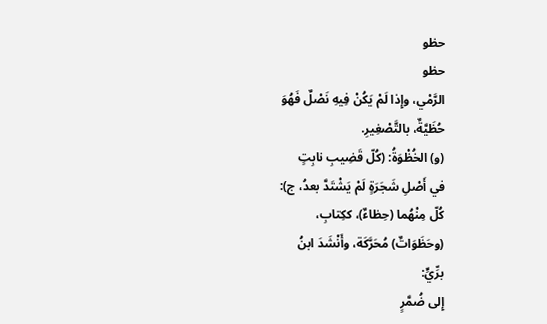حظو
حظو
الرَّمْي، وإِذا لَمْ يَكُنْ فِيهِ نَصْلٌ فَهُوَ
حُظَيَّةٌ، بالتَّصْغِيرِ.
(و) الخُظْوَةُ: (كُلّ قَضِيبِ نابِتٍ
في أَصْلِ شَجَرَةٍ لَمْ يَشْتَدَّ بعدُ، ج):
كُلّ مِنْهُما (حِظاءٌ)، ككِتابِ،
(وحَظَوَاتٌ) مُحَرَّكَة، وأَنْشَدَ ابنُ
برِّيٍّ:
إِلى ضُمَّرٍ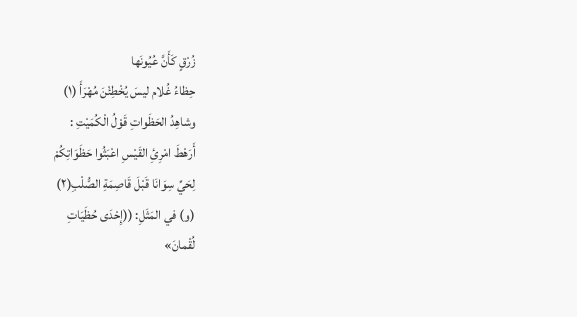زُرْقٍ كَأَنَّ عُيُونَها
حِظاءُ غُلام ليسَ يُخْطِئْنَ مُهْرَأَ (١)
وشاهِدُ الحَظَواتِ قَوْلُ الْكُمَيْتِ :
أَرَهْطَ امْرِئِ القَيْسِ اعْبَثُوا حَظَوَاتِكُمْ
لِحَيِّ سِوَانَا قَبْلَ قَاصِمَةِ الصُّلْبِ(٢)
(و) في المَثَلِ: ((إِحْدَى حُظَيَاتِ
لُقْمانَ»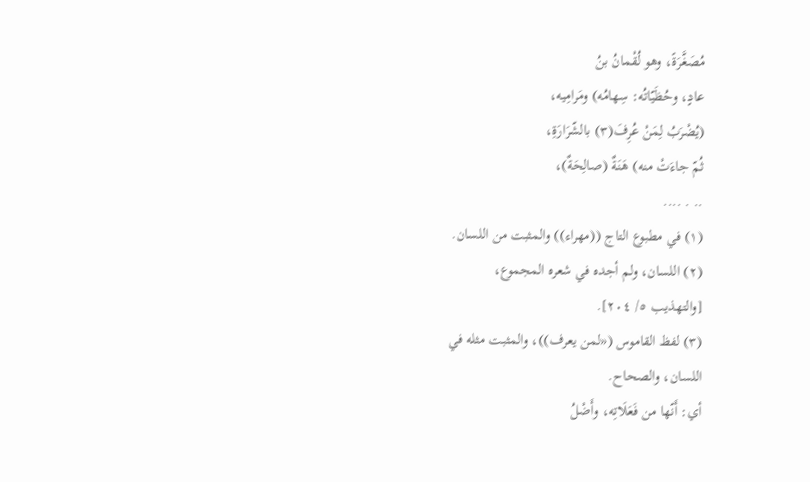مُصَغَّرَةً، وهو لُقْمانُ بنُ
عادٍ، وحُظَيّاتُه: سِهامُه) ومَرامِيه،
(يُضْرَبُ لِمَنْ عُرِفَ(٣) بالشّرَارَةِ،
ثُمّ جاءَتْ منه) هَنَةٌ (صالِحَةٌ)،
.. . ....
(١) في مطبوع التاج ((مهراء)) والمثبت من اللسان.
(٢) اللسان، ولم أجده في شعره المجموع،
[والتهذيب ٥/ ٢٠٤].
(٣) لفظ القاموس («لمن يعرف))، والمثبت مثله في
اللسان، والصحاح.
أي: أَنّها من فَعَلَاتِه، وأَضْلُ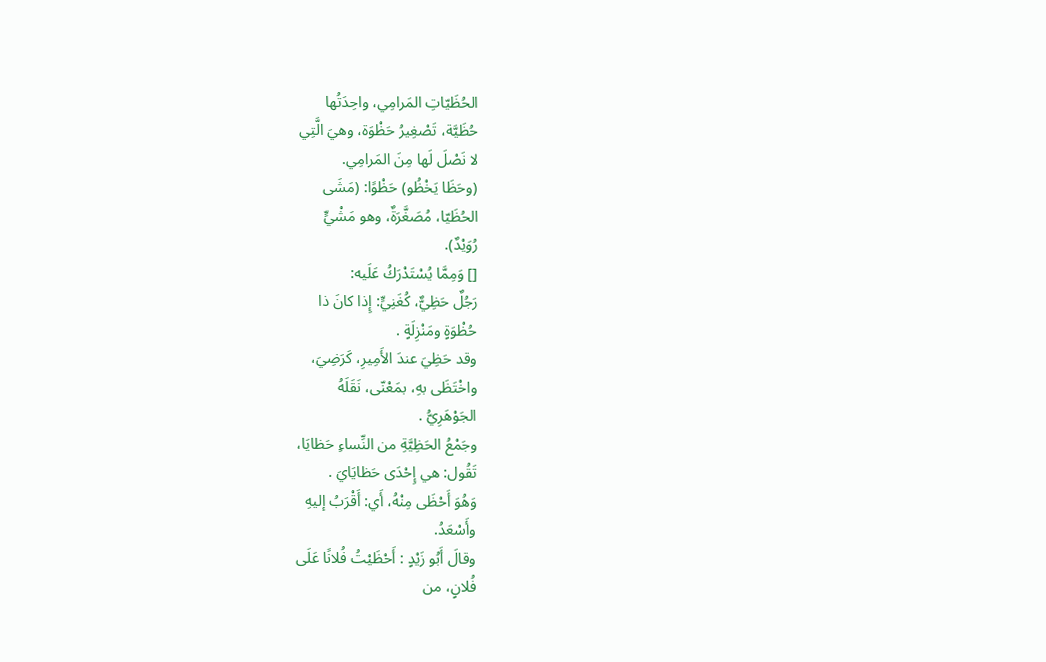الحُظَيّاتِ المَرامِي، واحِدَتُها
حُظَيَّة، تَصْغِيرُ حَظْوَة، وهيَ الَّتِي
لا نَصْلَ لَها مِنَ المَرامِي.
(وحَظَا يَخْظُو) حَظْوًا: (مَشَى
الحُظَيّا، مُصَغَّرَةٌ، وهو مَشْيٍّ
رُوَيْدٌ).
[] وَمِمَّا يُسْتَدْرَكُ عَلَيه:
رَجُلٌ حَظِيٌّ، كُغَنِيٍّ: إِذا كانَ ذا
حُظْوَةٍ ومَنْزِلَةٍ .
وقد حَظِيَ عندَ الأَمِيرِ، كَرَضِيَ،
واخْتَظَى بهِ، بمَعْنّى، نَقَلَهُ
الجَوْهَرِيُّ .
وجَمْعُ الحَظِيَّةِ من النِّساءِ حَظايَا،
تَقُول: هي إِحْدَی حَظایَايَ .
وَهُوَ أَحْظَى مِنْهُ، أَي: أَقْرَبُ إليهِ
وأَسْعَدُ.
وقالَ أَبُو زَيْدٍ : أَحْظَيْتُ فُلانًا عَلَى
فُلانٍ، من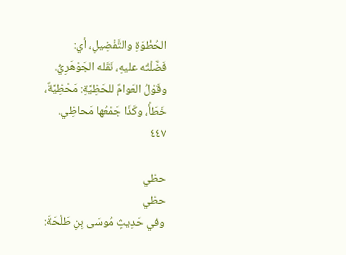الحُظْوَةِ والتَّفْضِيلِ، أي:
فَضَّلْتُه عليهِ، نَقَله الجَوْهَرِيُّ.
وقَوْلُ العَوامٌ للحَظِيَّةِ: مَحْظِيَّةٌ،
خَطَأْ، وكَذَا جَمْعُها مَحاظِي.
٤٤٧

حظي
حظي
وفي حَدِيثٍ مُوسَى بِنِ طَلْحَةَ: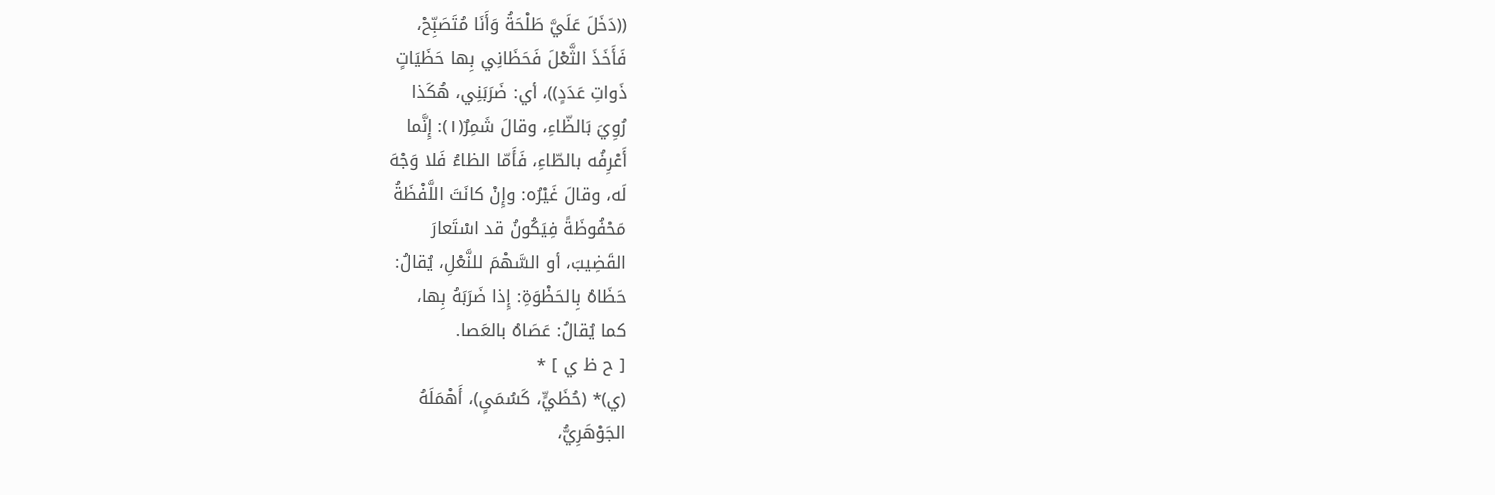((دَخَلَ عَلَيَّ طَلْحَةُ وَأَنَا مُتَصَبِّحْ،
فَأَخَذَ الثَّعْلَ فَحَظَانِي بِها حَظَيَاتٍ
ذَواتِ عَدَدٍ))، أي: ضَرَبَنِي، هُكَذا
رُوِيَ بَالظّاءِ، وقالَ شَمِرٌ(١): إِنَّما
أَعْرِفُه بالطّاءِ، فَأَمّا الظاءُ فَلا وَجْهَ
لَه، وقالَ غَيْرُه: وإِنْ كانَتَ اللَّفْظَةُ
مَحْفُوظَةً فِيَكُونُ قد اسْتَعارَ
القَضِيبَ، أو السَّهْمَ للنَّعْلِ، يُقالُ:
حَظَاهُ بِالحَظْوَةِ: إِذا ضَرَبَهُ بِها،
كما يُقالُ: عَصَاهُ بالعَصا.
[ ح ظ ي ] *
(ي)* (حُظَيٍّ، كَسُمَىٍ)، أَهْمَلَهُ
الجَوْهَرِيُّ،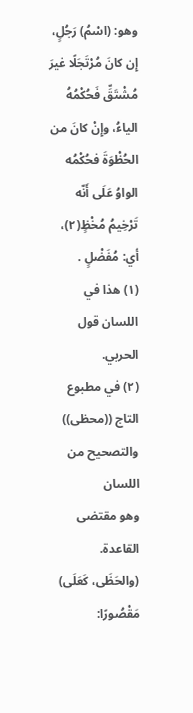وهو: (اسْمُ) رَجُلٍ،
إِن كانَ مُرْتَجَلًا غيرَ مُشْتَقِّ فَحُكْمُهُ
الياءُ، وإِنْ كانَ من الحُظْوَةَ فحُكْمُه
الواوُ عَلَى أَنّه تَرْخِيمُ مُخْظٍ(٢)،
أي: مُفَضْلٍ .
(١) هذا في اللسان قول الحربي.
(٢) في مطبوع التاج ((محظى)) والتصحيح من اللسان
وهو مقتضى القاعدة.
(والحَظَى، كَعَلَى) مَقْصُورًا: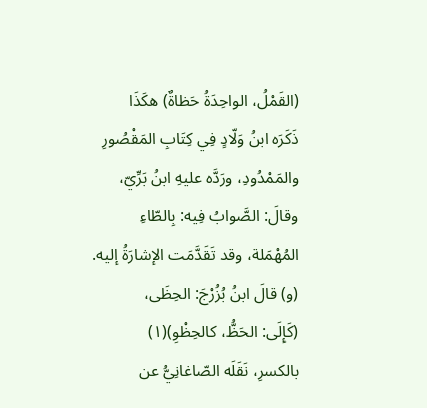(القَمْلُ، الواحِدَةُ حَظاةٌ) هكَذَا
ذَكَرَه ابنُ وَلّادٍ فِي كِتَابِ المَقْصُورِ
والمَمْدُودِ، ورَدَّه عليهِ ابنُ بَرِّيّ،
وقالَ: الصَّوابُ فِيه: بِالطّاءِ
المُهْمَلة، وقد تَقَدَّمَت الإشارَةُ إليه.
(و) قالَ ابنُ بُزُرْجَ: الحِظَى،
(كَإِلَى: الحَظُّ، كالحِظْوِ)(١)
بالكسرِ، نَقَلَه الصّاغانِيُّ عن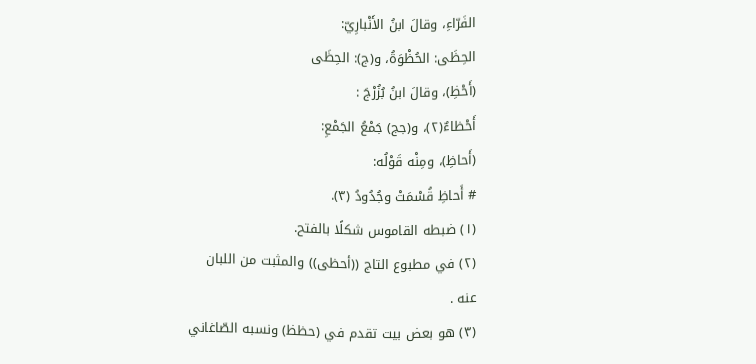الفَرّاءِ، وقالَ ابنُ الأَنْبارِيّ:
الحِظَى: الحُظْوَةُ، و(ج): الحِظَى
(أَحْظِ)، وقالَ ابنُ بُزُرْجَ :
أَحْظاءٌ(٢)، و(جج) جَمْعُ الجَمْعِ:
(أَحاظِ)، ومِنْه قَوْلُه:
# أَحاظِ قُسْمَتْ وجُدُودُ (٣).
(١) ضبطه القاموس شكلًا بالفتح.
(٢) في مطبوع التاج ((أحظى)) والمثبت من اللبان
عنه .
(٣) هو بعض بيت تقدم في (حظظ) ونسبه الصّاغاني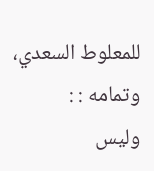للمعلوط السعدي، وتمامه : :
وليس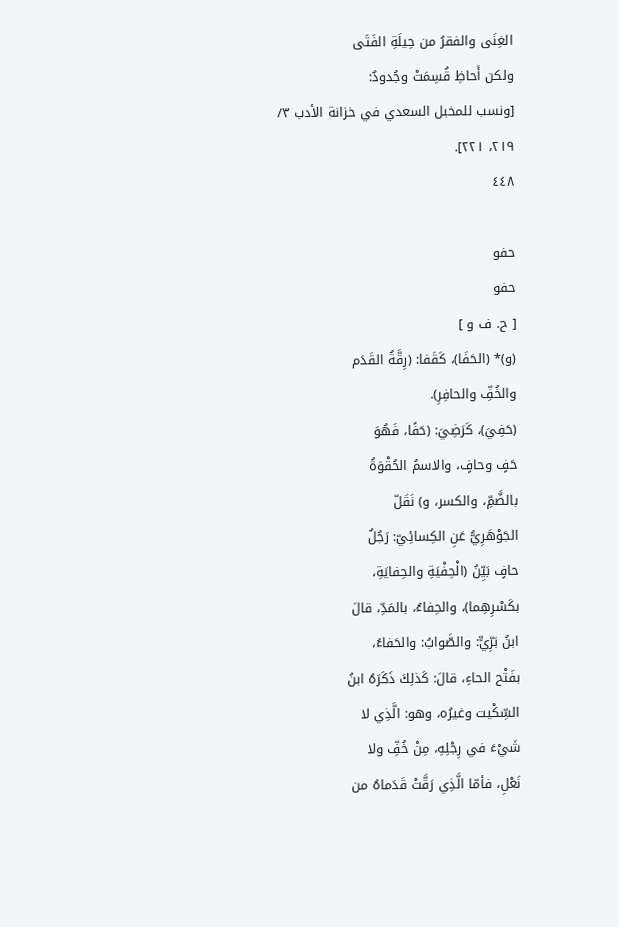الغِنَى والفقرُ من حِيلَةِ الفَتَى
ولكن أَحاظِ قُسِمَتْ وجُدودٌ:
[ونسب للمخبل السعدي في خزانة الأدب ٣/
٢١٩، ٢٢١].
٤٤٨

حفو
حفو
[ ح. ف و ]
(و)* (الحَفَا)، كَقَفا: (رِقَّةُ القَدَم
والخُفِّ والحافِرِ).
(حَفِيَ)، كَرَضِيَ: (حَفًا، فَهُوَ
حَفٍ وحافٍ، والاسمُ الحُقْوَةُ
بالضَّمِّ، والكسر، و) نَقَلّ
الجَوْهَرِيُّ عَنِ الكِسائِيّ: رَجُلٌ
حافٍ بَيِّنُ (الْحِفْيَةِ والحِفايَةِ،
بكَسْرِهِما)، والحِفاءُ، بالمَدِّ، قالَ
ابنُ بَرِّيٍّ: والصَّوابُ: والحَفاءُ،
بفَتْح الحاءِ، قالَ: كَذلِكَ ذَكَرَهُ ابنُ
السِّكْيت وغيرُه، وهو: الَّذِي لا
شَيْءَ في رِجْلِهِ، مِنْ خُفِّ ولا
نَعْلِ، فأمّا الَّذِي رَقَّتْ قَدَماهُ من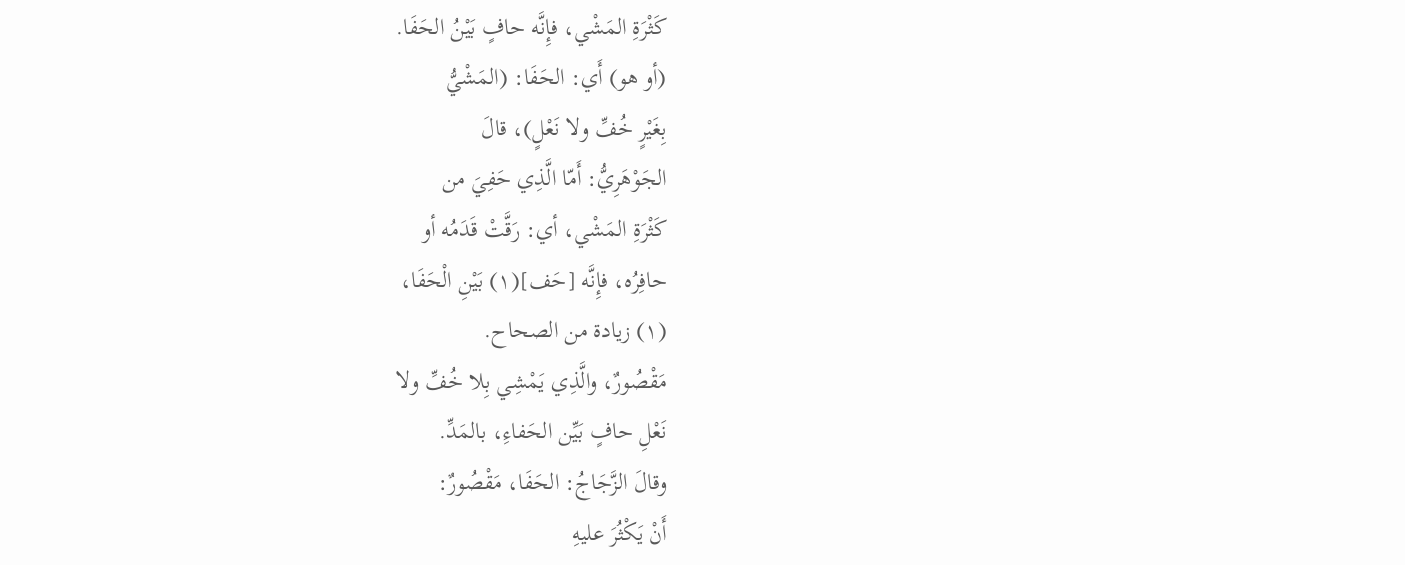كَثْرَةِ المَشْي، فإِنَّه حافٍ بَيْنُ الحَفَا.
(أو هو) أَي: الحَفَا: (المَشْيُّ
بِغَيْرٍ خُفِّ ولا نَعْلٍ)، قالَ
الجَوْهَرِيُّ: أَمّا الَّذِي حَفِيَ من
كَثْرَةِ المَشْي، أي: رَقَّتْ قَدَمُه أو
حافِرُه، فإِنَّه [حَف](١) بَيْنِ الْحَفَا،
(١) زيادة من الصحاح.
مَقْصُورٌ، والَّذِي يَمْشِي بِلا خُفِّ ولا
نَعْلِ حافٍ بَيِّن الحَفاءِ، بالمَدِّ.
وقالَ الزَّجَاجُ: الحَفَا، مَقْصُورٌ:
أَنْ يَكْثُرَ عليهِ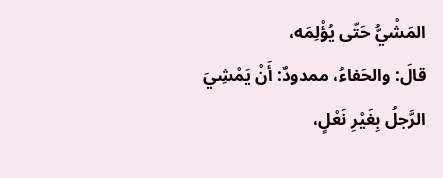المَشْيُّ حَتّى يُؤْلِمَه،
قالَ: والحَفاءُ، ممدودٌ: أَنْ يَمْشِيَ
الرَّجلُ بِغَيْرِ نَعْلٍ،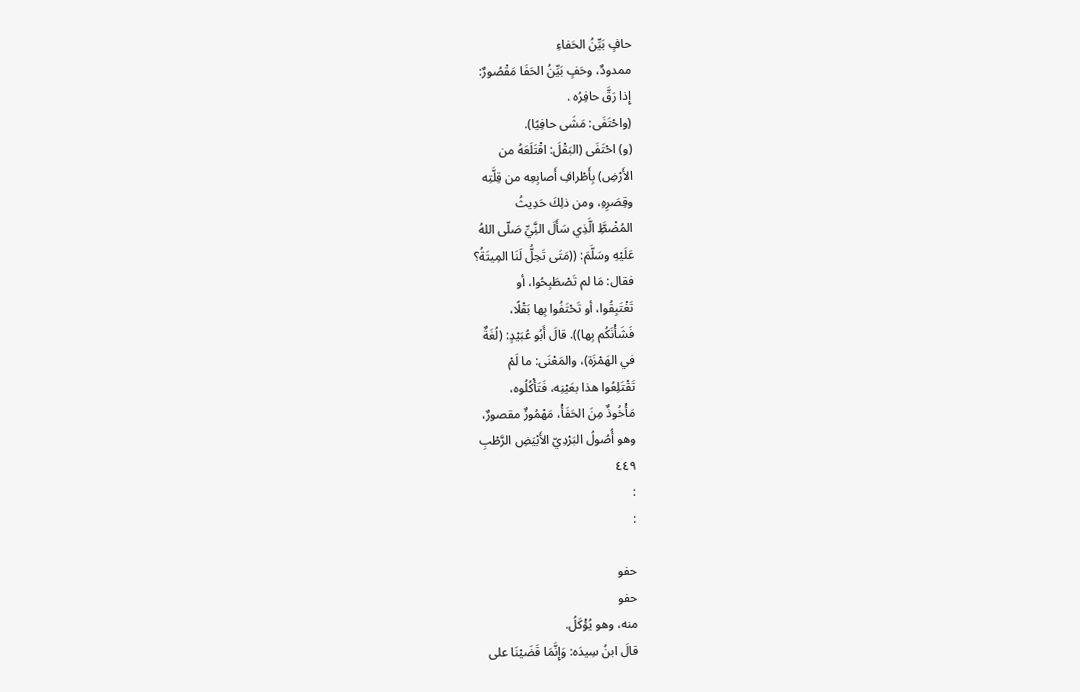حافٍ بَيِّنُ الحَفاءِ
ممدودٌ، وحَفٍ بَيِّنُ الحَفَا مَقْصُورٌ:
إِذا رَقَّ حافِرُه .
(واحْتَفَى: مَشَى حافِيًا).
(و) احْتَفَى (البَقْلَ: اقْتَلَعَهُ من
الأَرْضِ) بِأَطْرافِ أَصابِعِه من قِلَّتِه
وقِصَرِهِ، ومن ذلِكَ حَدِيثُ
المُضْطَِّ الَّذِي سَأَلَ النَِّيِّ صَلّى اللهُ
عَلَيْهِ وسَلَّمَ: ((مَتَى تَحِلُّ لَنَا المِيتَةُ؟
فقال: مَا لم تَصْطَبِحُوا، أو
تَغْتَبِقُوا، أو تَحْتَفُوا بِها بَقْلًا،
فَشَأْنَكُم بِها)). قالَ أَبُو عُبَيْدٍ: (لُغَةٌ
في الهَمْزَة)، والمَعْنَى: ما لَمْ
تَقْتَلِعُوا هذا بعَيْنِه، فَتَأْكُلُوه،
مَأْخُوذٌ مِنَ الحَفَأْ، مَهْمُوزٌ مقصورٌ،
وهو أُصُولُ البَرْدِيّ الأَبْيَضِ الرَّطْبِ
٤٤٩
:
:

حفو
حفو
منه، وهو يُؤْكَلُ.
قالَ ابنُ سِيدَه: وَإِنَّمَا قَضَيْنَا على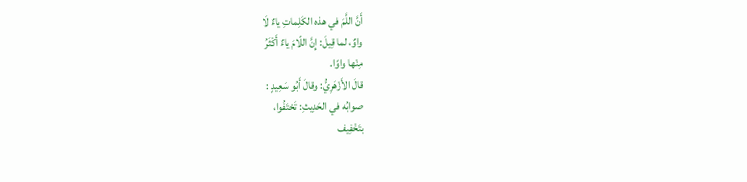أَنَّ اللَّمَ في هذه الكَلِماتِ یاءٌ لَا
واوٌ، لما قِيلَ: إِنَّ اللّامَ ياءٌ أَكْثَرُ
مِنْها واوًا.
قالَ الأَزْهَرِيُّ: وقالَ أَبُو سَعِيدٍ :
صوابُه في الحَدِيثِ: تَحْتَفُوا،
بتَخْفِيف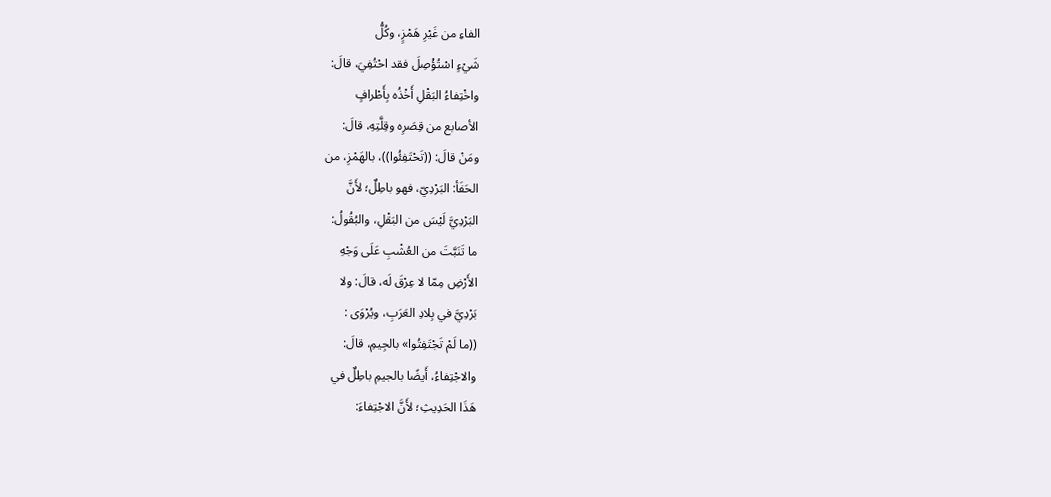الفاءِ من غَيْرِ هَمْزٍ، وكُلُّ
شَيْءٍ اسْتُؤْصِلَ فقد احْتُفِيَ، قالَ:
واخْتِفاءُ البَقْلِ أَخْذُه بِأَطْرافٍ
الأصابع من قِصَرِه وقِلَّتِهِ، قالَ:
ومَنْ قالَ: ((تَحْتَفِئُوا))، بالهَمْزِ، من
الحَفَأ: البَرْدِيّ، فهو باطِلٌ؛ لأَنَّ
البَرْدِيَّ لَيْسَ من البَقْلِ، والبُقُولُ:
ما تَنَبَّتَ من العُشْبِ عَلَى وَجْهِ
الأَرْضِ مِمّا لا عِرْقَ لَه، قالَ: ولا
بَرْدِيَّ في بِلادِ العَرَبِ، ويُرْوَى :
((ما لَمْ تَجْتَفِتُوا» بالجِيمِ، قالَ:
والاجْتِفاءُ، أَيضًا بالجيمِ باطِلٌ في
هَذَا الحَدِيثِ؛ لأَنَّ الاجْتِفاءَ: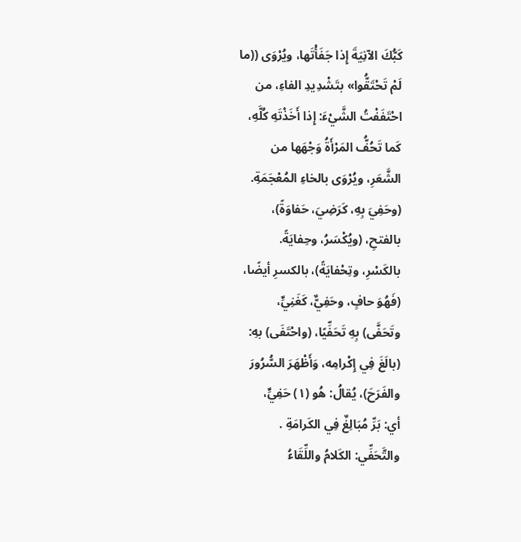كَبُّكَ الآنِيَةَ إِذا جَفَأْتَها، ويُرْوَى ((ما
لَمْ تَحْتَقُّوا» بتَشْدِيدِ الفاءِ، من
احْتَفَفْتُ الشَّيْءَ: إِذا أَخَذْتَهِ كُلَّهِ،
كَما تَحُفُّ المَرْأَةُ وَجْهَها من
الشَّعَرِ، ويُرْوَى بالخاءِ المُعْجَمَةِ.
(وحَفِيَ بِهِ، كَرَضِيَ، حَفاوَةً)،
بالفتحِ، (ويُكْسَرُ، وحِفايَةً.
بالكَسْرِ، وتِحْفايَةً)، بالكسرِ أيضًا،
(فَهُوَ حافٍ، وحَفِيٌّ، كَغَنِيٍّ،
وتَحَفَّى) بِهِ تَحَفِّيًا، (واحْتَفَى) بهِ:
(بالَغَ فِي إِكْرامِه، وَأَظْهَرَ السُّرُورَ
والفَرَحَ)، يُقالُ: هُو (١) حَفِيٍّ،
أي: بَرِّ مُبَالِغٌ فِي الکَرامَةِ .
والتَّحَفِّي: الكَلامُ واللِّقَاءُ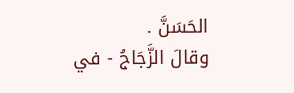الحَسَنَّ .
وقالَ الزَّجَاجُ - في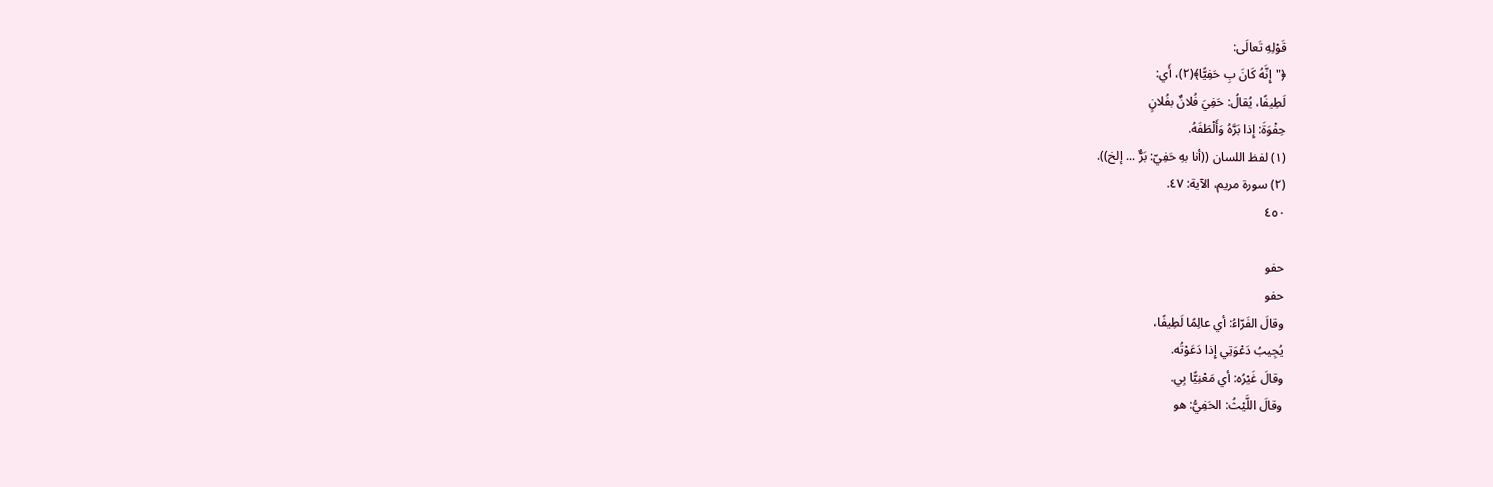قَوْلِهِ تَعالَى:
﴿"إِنَّهُ كَانَ بِ حَفِيًّا﴾(٢)، أَي:
لَطِيفًا، يُقالُ: حَفِيَ فُلانٌ بفُلانٍ
حِفْوَةَ: إِذا بَرَّهُ وَأَلْطَفَهُ.
(١) لفظ اللسان ((أنا بهِ حَفِيّ: بَرٌّ ... إلخ)).
(٢) سورة مريم، الآية: ٤٧.
٤٥٠

حفو
حفو
وقالَ الفَرّاءُ: أي عالِمًا لَطِيفًا،
يُجِيبُ دَعْوَتِي إِذا دَعَوْتُه.
وقالَ غَيْرُه: أي مَعْنِيًّا بِي.
وقالَ اللَّيْثُ: الحَفِيُّ: هو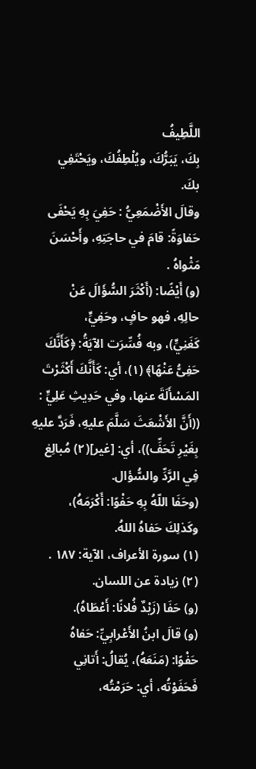اللَّطِيفُ
بِكَ، يَبَرُّكَ، ويُلْطِفُكَ، ويَحْتَفِي
بكَ.
وقالَ الأَضْمَعِيُّ : حَفِيَ بِهِ یَحْفَی
حَفاوَةً: قامَ في حاجَتِهِ، وأَحْسَنَ
مَثْواهُ .
(و) أَيْضًا: (أَكْثَرَ السُّؤَالَ عَنْ
حالِهِ، فهو حافٍ، وحَفِيٍّ،
كَغَنِيٍّ)، وبه فُسِّرَت الآيَةُ: ﴿كَأَنَّكَ
حَفِىُّ عَنْهًا﴾ (١)، أي: كَأَنَّكَ أَكْثَرْتَ
المَسْأَلَةَ عنها، وفي حَدِيثِ عَلِيٍّ :
((أَنَّ الأَشْعَثَ سَلَّمَ عليهِ، فَرَدَّ عليهِ
بِغَيْرِ تَحَفِّ))، أي: [غير](٢) مُبالِغ
فِي الرَّدِّ والسُّؤال.
(وحَفَا اللّهُ بِهِ حَفْوًا: أَكْرَمَهُ)،
وكَذلِكَ حَفاهُ اللهُ.
(١) سورة الأعراف، الآية: ١٨٧ .
(٢) زيادة عن اللسان.
(و) حَفَا (زَيْدٌ فُلانًا: أَعْطَاهُ).
(و) قالَ ابنُ الأَعْرابِيِّ: حَفاهُ
حَفْوًا: (مَنَعَهُ)، يُقالُ: أَتانِي
فَحَفَوْتُه، أي: حَرَمْتُه،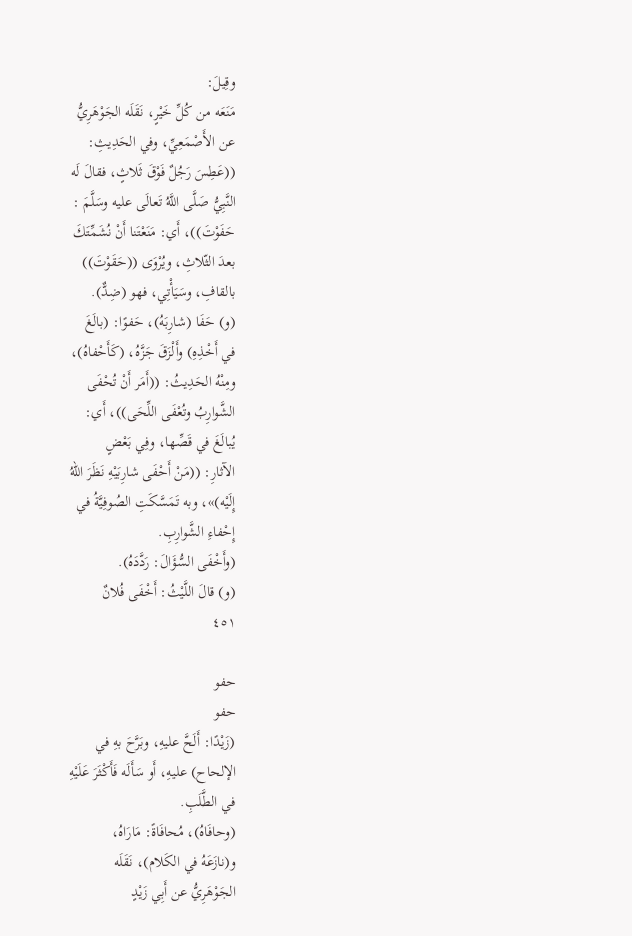وقِيلَ:
مَنَعَه من كُلِّ خَيْرٍ، نَقَلَه الجَوْهَرِيُّ
عن الأَصْمَعِيِّ، وفي الحَدِيثِ:
((عَطِسَ رَجُلٌ فَوْقَ ثَلاثٍ، فقالَ لَه
النَّبِيُّ صَلَّى اللَّهُ تَعالَى عليه وسَلَّمَ :
حَفَوْتَ))، أَي: مَنَعْتَنا أَنْ نُشَمِّتَكَ
بعدَ الثّلاثِ، ويُرْوَى ((حَقَوْتَ))
بالقافِ، وسَيَأْتِي، فهو (ضِدٌّ).
(و) حَفَا (شارِبَهُ)، حَفوًا: (بالَغَ
في أَخْذِهِ) وأَلْزَقَ جَزَّهُ، (كَأَحْفاهُ)،
ومِنْهُ الحَدِيثُ: ((أَمَر أَنْ تُحْفَى
الشَّوارِبُ وتُعْفَى اللِّحَى))، أَي:
يُبالَغَ في قَصِّها، وفِي بَعْضٍ
الآثارِ: ((مَنْ أَحْفَى شارِبَيْهِ نَظَرَ اللّهُ
إِلَيْه)»، وبه تَمَسَّكَتِ الصُوفِيَّةُ في
إِحْفاءِ الشَّوارِبِ.
(وأَخْفَى السُّؤَالَ: رَدَّدَهُ).
(و) قالَ اللَّيْثُ: أَخْفَى فُلانٌ
٤٥١

حفو
حفو
(زَيْدًا: أَلَحَّ عليهِ، وبَرَّحَ بهِ في
الإلحاح) عليهِ، أَو سَأَلَه فَأَكْثَرَ عَلَيْهِ
في الطَّلَبِ.
(وحافَاهُ)، مُحافَاةً: مَارَاهُ،
و(نازَعَهُ في الكَلام)، نَقَلَه
الجَوْهَرِيُّ عن أَبِي زَيْدٍ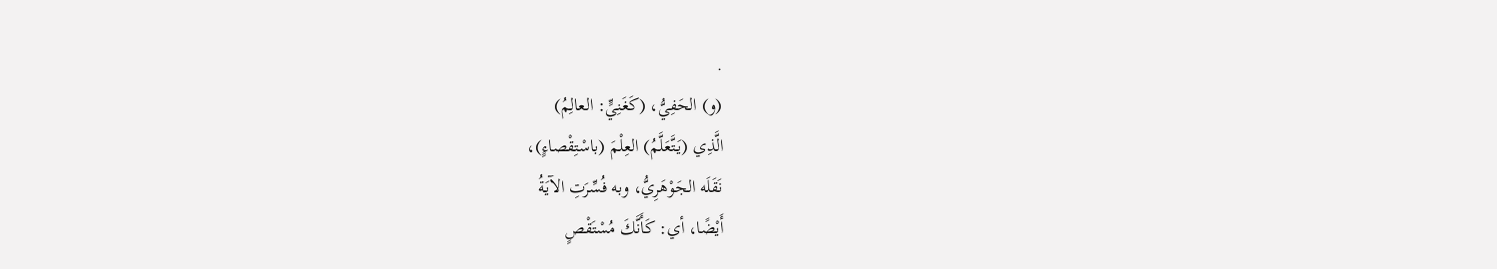.
(و) الحَفِيُّ، (كَغَنِيٍّ: العالِمُ)
الَّذِي (يَتَّعَلَّمُ) العِلْمَ (باسْتِقْصاءٍ)،
نَقَلَه الجَوْهَرِيُّ، وبه فُسِّرَتِ الآيَةُ
أَيْضًا، أي: كَأَنَّكَ مُسْتَقْصٍ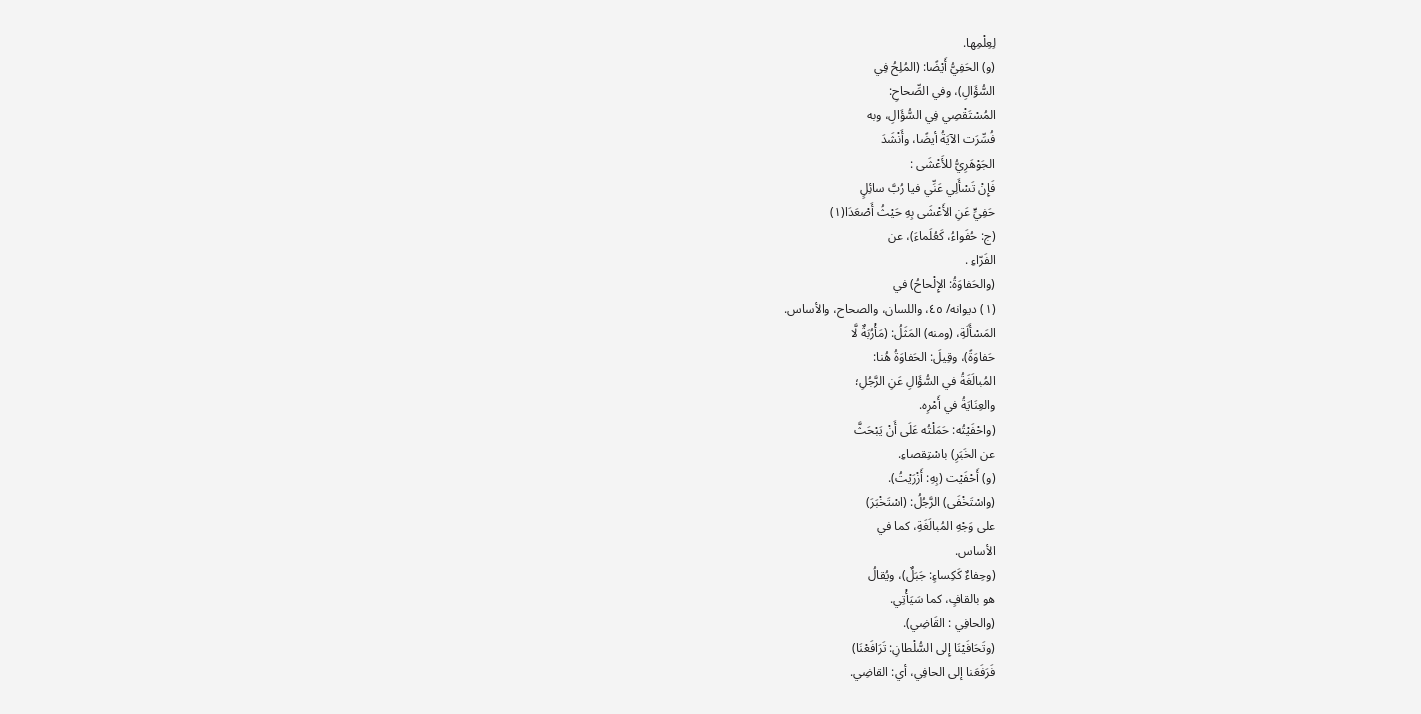لِعِلْمِها.
(و) الحَفِيُّ أَيْضًا: (المُلِحُ فِي
السُّؤَالِ)، وفي الصِّحاحِ:
المُسْتَقْصِي فِي السُّؤَالِ، وبه
فُسِّرَت الآيَةُ أيضًا، وأَنْشَدَ
الجَوْهَرِيُّ للأَعْشَى :
فَإِنْ تَسْأَلِي عَنِّي فيا رُبَّ سائِلٍ
حَفِيٍّ عَنِ الأَعْشَى بِهِ حَيْثُ أَصْعَدَا(١)
(ج: حُفَواءُ، كَعُلَماءَ)، عن
الفَرّاءِ .
(والحَفاوَةُ: الإِلْحاحُ) في
(١) ديوانه/ ٤٥، واللسان، والصحاح، والأساس.
المَسْأَلَةِ، (ومنه) المَثَلُ: (مَأْرُبَةٌ لَّا
حَفاوَةً)، وقِيلَ: الحَفاوَةُ هُنا:
المُبالَغَةُ في السُّؤَالِ عَنِ الرَّجُلِ؛
والعِنَايَةُ في أَمْرِه.
(واحْفَيْتُه: حَمَلْتُه عَلَى أَنْ يَبْحَثَّ
عن الخَبَرِ) باسْتِقصاءِ.
(و) أَحْفَيْت (بِهِ: أَزْرَيْتُ).
(واسْتَخْفَى) الرَّجُلُ: (اسْتَخْبَرَ)
على وَجْهِ المُبالَغَةِ، كما في
الأساس.
(وحِفاءٌ كَكِساءٍ: جَبَلٌ)، ويُقالُ
هو بالقافٍ، كما سَيَأْتِي.
(والحافِي : القَاضِي).
(وتَحَافَيْنَا إِلى السُّلْطانِ: تَرَافَعْنَا)
فَرَفَعَنا إلى الحافِي، أي: القاضِي.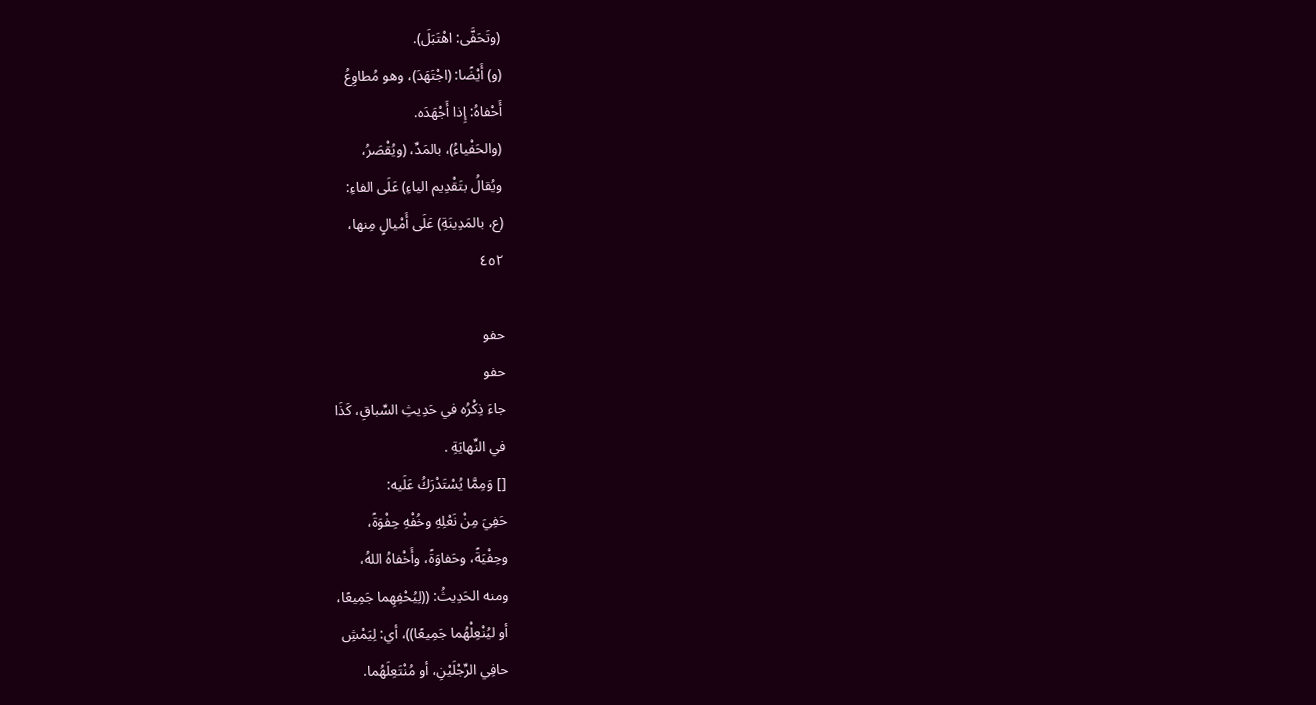(وتَحَفَّى: اهْتَبَلَ).
(و) أَيْضًا: (اجْتَهَدَ)، وهو مُطاوِعُ
أَحْفاهُ: إِذا أَجْهَدَه.
(والحَفْياءُ)، بالمَدِّ، (ويُقْصَرُ،
ويُقالُ بتَقْدِيم الياءِ) عَلَى الفاءِ:
(ع، بالمَدِينَةِ) عَلَى أَمْيالٍ مِنها،
٤٥٢

حفو
حفو
جاءَ ذِكْرُه في حَدِيثِ السِّباقِ، كَذَا
في النِّهايَةِ .
[] وَمِمَّا يُسْتَدْرَكُ عَلَيه:
حَفِيَ مِنْ نَعْلِهِ وخُفْهِ حِفْوَةً،
وحِفْيَةً، وحَفاوَةً، وأَخْفاهُ اللهُ،
ومنه الحَدِيثُ: ((لِيُحْفِهِما جَمِيعًا،
أو ليُنْعِلْهُما جَمِيعًا))، أي: لِيَمْشِ
حافِي الرِّجْلَيْنِ، أو مُنْتَعِلَهُما.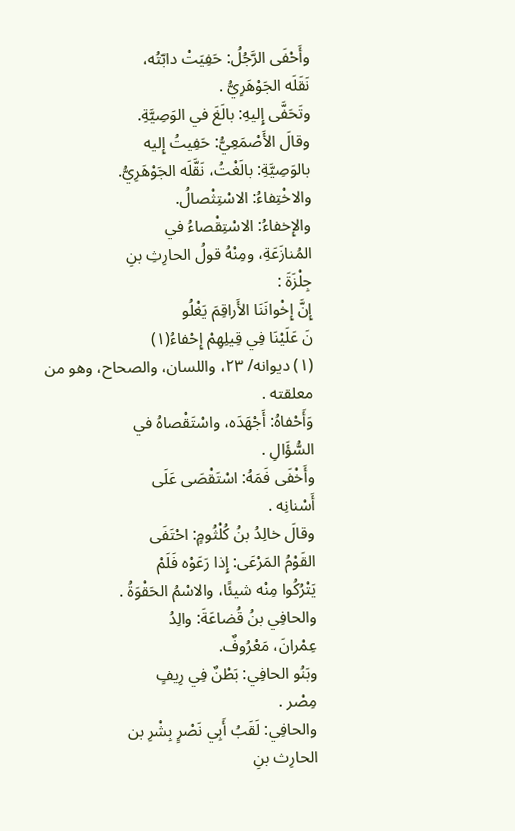وأَحْفَى الرَّجُلُ: حَفِيَتْ دابّتُه،
نَقَلَه الجَوْهَرِيُّ .
وتَحَفَّى إِليهِ: بالَغَ في الوَصِيَّةِ.
وقالَ الأَصْمَعِيُّ: حَفِيتُ إِليه
بالوَصِيَّةِ: بالَغْتُ، نَقَّلَه الجَوْهَرِيُّ.
والاخْتِفاءُ: الاسْتِثْصالُ.
والإِخفاءُ: الاسْتِقْصاءُ في
المُنازَعَةِ، ومِنْهُ قولُ الحارِثِ بنِ
جِلْزَةَ :
إِنَّ إِخْوانَنَا الأَراقِمَ يَغْلُو
نَ عَلَيْنَا فِي قِيلِهِمْ إِحْفاءُ(١)
(١) ديوانه/ ٢٣، واللسان، والصحاح، وهو من
معلقته .
وَأَحْفاهُ: أَجْهَدَه، واسْتَقْصاهُ في
السُّؤَالِ .
وأَخْفَى فَمَهُ: اسْتَقْصَى عَلَى
أَسْنانِه .
وقالَ خالِدُ بنُ كُلْثُومٍ: احْتَفَى
القَوْمُ المَرْعَى: إِذا رَعَوْه فَلَمْ
يَتْرُكُوا مِنْه شيئًا، والاسْمُ الحَقْوَةُ .
والحافِي بنُ قُضاعَةَ: والِدُ
عِمْرانَ، مَعْرُوفٌ.
وبَنُو الحافِي: بَطْنٌ فِي رِيفٍ
مِصْر .
والحافِي: لَقَبُ أَبِي نَصْرٍ بِشْرِ بن
الحارِث بنِ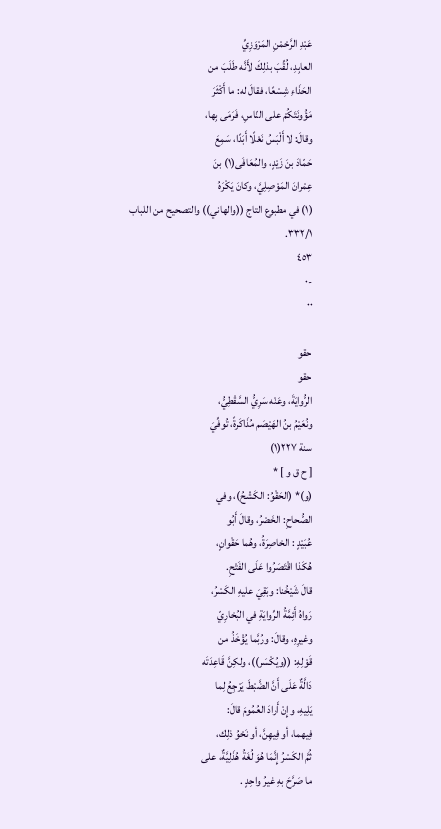عَبْدِ الرَّحْمْنِ المَرْوَزِيِّ
العابِدِ، لُقِّبَ بذلِكَ لأَنَّه طَلَبَ من
الحَذَاءِ شِسْعًا، فقالَ له: ما أَكْثَرَ
مَؤُونَتَكُمْ على النّاسِ، فَرَمَى بِها،
وقالَ: لا أَلْبَسُ نَعْلًا أَبَدًا، سَمِعَ
حَمّادَ بنَ زَيْدٍ، والمُعَافَى(١) بنَ
عِمْرانَ المَوْصِلِيَّ، وكانَ يَكْرَهُ
(١) في مطبوع التاج ((والهاني)) والتصحيح من اللباب
٣٣٢/١.
٤٥٣
-٠
٠٠

حقو
حقو
الرُّوايَةَ، وعَنْه سَرِيُّ السَّقْطِيُّ،
ونُعَيْمُ بنُ الهَيْصَم مُذَاكَرةً، تُوفِّيَ
سنة ٢٢٧(١)
[ ح ق و ] *
(و)* (الحَقْوُ: الكَشْحُ)، وفي
الصُّحاحِ: الخَصْرُ، وقالَ أَبُو
عُبَيْدٍ : الخاصِرَةُ، وهُما حَقْوانٍ،
هُكَذا اقْتَصَرُوا عَلَى الفَتْحِ.
قالَ شَيْخُنا: وبَقِيَ عليهِ الكَسْرُ،
رَواهُ أَئِمَّةُ الرِّوايَةِ في البُخارِيّ
وغيرِهِ، وقالَ: ورُبَّما يُؤْخَذُ من
قَوْلِهِ: ((ويُكْسَر))، ولكِنَّ قَاعِدَتَه
دَالَّةٌ عَلَى أَنَّ الضَّبْطَ يَرْجِعُ لِما
يَلِيهِ، وإِنْ أَرادَ العُمُومَ قالَ:
فِيهما، أو فِيهِنَّ، أو نَحْوُ ذلِك،
ثُمَّ الكَسْرُ إِنَّمَا هُوَ لُغَةُ هُذَلِيَّةٌ، على
ما صَرَّحَ بهِ غیرُ واحِدٍ .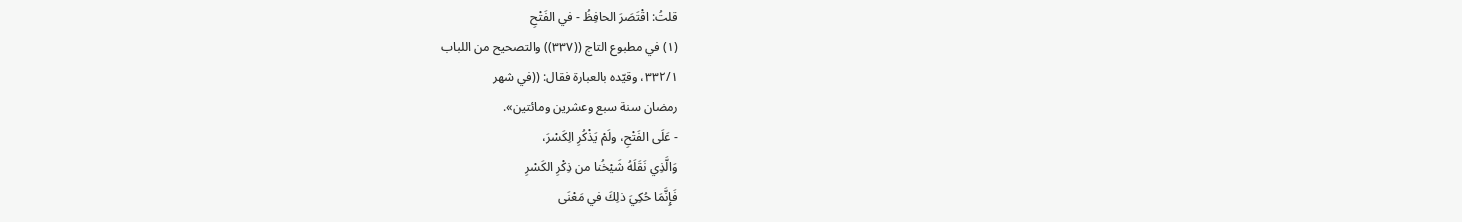قلتُ: اقْتَصَرَ الحافِظُ - في الفَتْحِ
(١) في مطبوع التاج ((٣٣٧)) والتصحيح من اللباب
٣٣٢/١، وقيّده بالعبارة فقال: ((في شهر
رمضان سنة سبع وعشرين ومائتين».
- عَلَى الفَتْحِ، ولَمْ يَذْكُرِ الِكَسْرَ،
وَالَّذِي نَقَلَهُ شَيْخُنا من ذِكْرِ الكَسْرِ
فَإِنَّمَا حُكِيَ ذلِكَ في مَعْنَى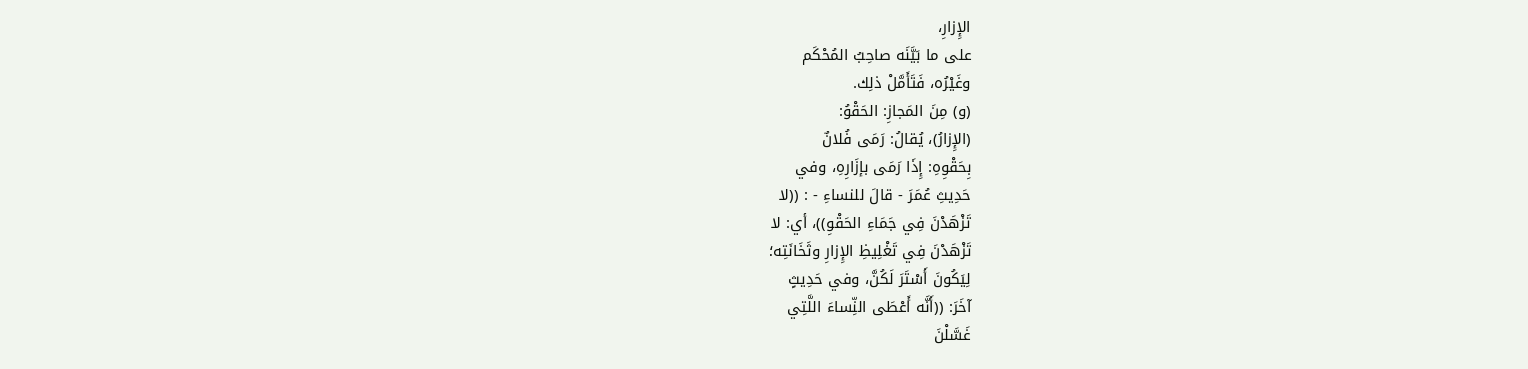الإِزارِ،
على ما بَيَّنَه صاحِبُ المُحْكَم
وغَيْرُه، فَتَأَمَّلْ ذلِك.
(و) مِنَ المَجازِ: الحَقْوُ:
(الإِزارُ)، يُقالُ: رَمَى فُلانٌ
بِحَقْوِهِ: إِذَا رَمَى بإزَارِهِ، وفي
حَدِيثِ عُمَرَ - قالَ للنساءِ - : ((لا
تَزْهَدْنَ فِي جَمَاءِ الحَقْوِ))، أي: لا
تَزْهَدْنَ فِي تَغْلِيظِ الإِزارِ وثَخَانَتِه؛
لِيَكُونَ أَسْتَرَ لَكُنَّ، وفي حَدِيثٍ
آخَرَ: ((أَنَّه أَعْطَى النِّساءَ اللَّتِي
غَسَّلْنَ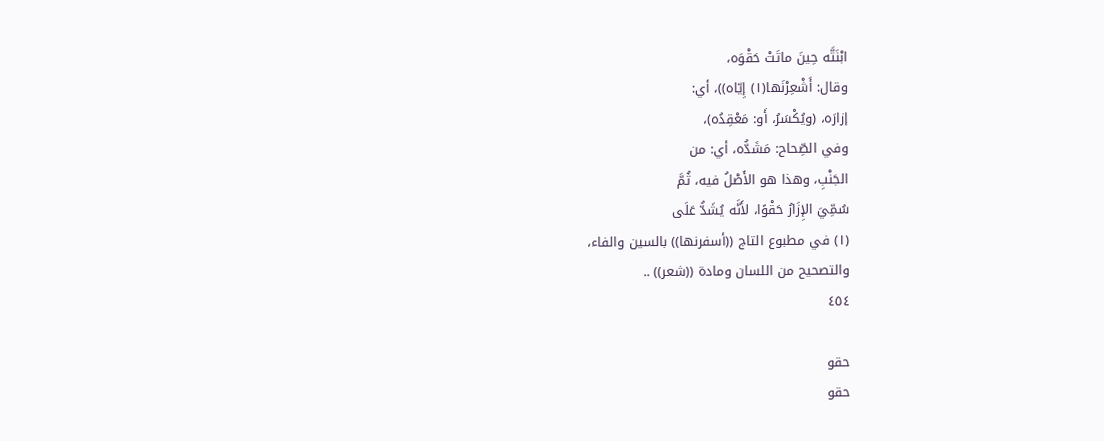ابْنَتَّه حِينَ ماتَتْ حَقْوَه،
وقال: أَشْعِرْنَها(١) إِيّاه))، أي:
إزارَه، (ويُكْسَرُ، أَو: مَعْقِدُه)،
وفي الصِّحاح: مَشَدُّه، أي: من
الجَنْبِ، وهذا هو الأَصْلُ فيه، ثُمَّ
سُمِّيَ الإِزَارُ حَقْوًا، لأَنَّه يُشَدُّ عَلَى
(١) في مطبوع التاج ((أسفرنها)) بالسين والفاء،
والتصحيح من اللسان ومادة ((شعر)) ..
٤٥٤

حقو
حقو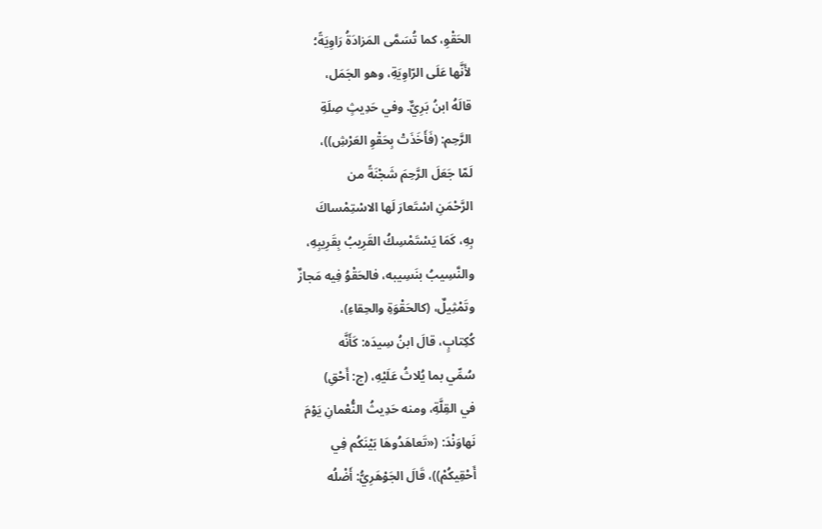الحَقْوِ، كما تُسَمَّى المَزادَةُ رَاوِيَةً؛
لأَنَّها عَلَى الرّاوِيَةِ، وهو الجَمَل،
قالَهُ ابنُ بَرِيٌّ. وفي حَدِيثٍ صِلَةِ
الرَّحِم: (فَأَخَذَتْ بِحَقْوِ العَرْشِ))،
لَمّا جَعَلَ الرَّحِمَ شَجْنَةً من
الرَّحْمَنِ اسْتَعارَ لَها الاسْتِمْساكَ
بِهِ، كَمَا يَسْتَمْسِكُ القَرِيبُ بِقَرِيبِهِ،
والنَّسِيبُ بنَسِيبه، فالحَقْوُ فِيه مَجازٌ
وتَمْثِيلٌ، (كالحَقْوَةِ والحِقاءِ)،
كُكِتابٍ، قالَ ابنُ سِيدَه: كَأَنَّه
سُمِّي بما يُلاثُ عَلَيْهِ، (ج: أَحْقِ)
في القِلَّةِ، ومنه حَدِيثُ النُّعْمانِ يَوْمَ
نَهاوَنْدَ: («تَعاهَدُوهَا بَيْنَكُم فِي
أَحْقِيكُمْ))، قَالَ الجَوْهَرِيُّ: أَضْلُه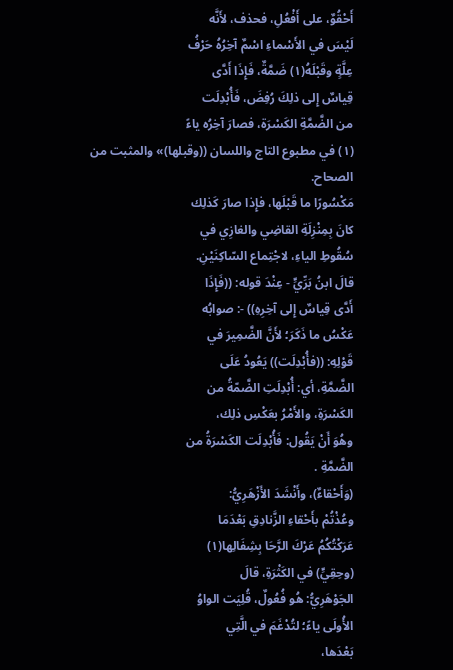أَحْقُوٌ، على أَفْعُلِ، فحذف، لأَنَّه
لَيْسَ في الأَسْماءِ اسْمٌ آخِرُهُ حَرْفُ
عِلَّةٍ وقَبْلَهُ(١) ضَمَّةٌ، فَإِذَا أَدَّى
قِياسٌ إِلى ذلِكَ رُفِضَ، فَأُبْدِلَت
من الضَّمَّةِ الكَسْرَة، فصارَ آخِرُه ياءً
(١) في مطبوع التاج واللسان ((وقبلها)» والمثبت من
الصحاح.
مَكْسُورًا ما قَبْلَها، فإِذا صارَ كَذلِك
كانَ بِمِنْزِلَةِ القاضِي والغازِي في
سُقُوطِ الياءِ، لاجْتِماع السّاكِنَيْنِ.
قالَ ابنُ بَرِّيٍّ - عِنْدَ قوله: ((فَإِذَا
أَدَّى قِياسٌ إِلى آخِرِهِ)) -: صوابُه
عَكْسُ ما ذَكَرَ؛ لأَنَّ الضَّمِيرَ في
قَوْلِهِ: ((فأُبْدِلَت)) يَعُودُ عَلَى
الضَّمَّةِ، أي: أُبْدِلَتِ الضَّمّةُ من
الكَسْرَةِ، والأَمْرُ بعَكْسِ ذلِك،
وهُوَ أَنْ يَقُول: فَأُبْدِلَت الكَسْرَةُ من
الضَّمَّةِ .
(وَأَحْقاءٌ)، وأَنْشَدَ الأَزْهَرِيُّ:
وعُذْتُمْ بأَحْقاءِ الزَّنادِقِ بَعْدَمَا
عَرَكْتُكُمُ عَرْكَ الرَّحَا بِشِفَالِها(١)
(وحِقِيٍّ) في الكَثْرَةِ، قالَ
الجَوْهَرِيُّ: هُو فُعُولٌ، قُلِيَت الواوُ
الأُولَى ياءً؛ لتُدْغَمَ في الَّتِي
بَعْدَها،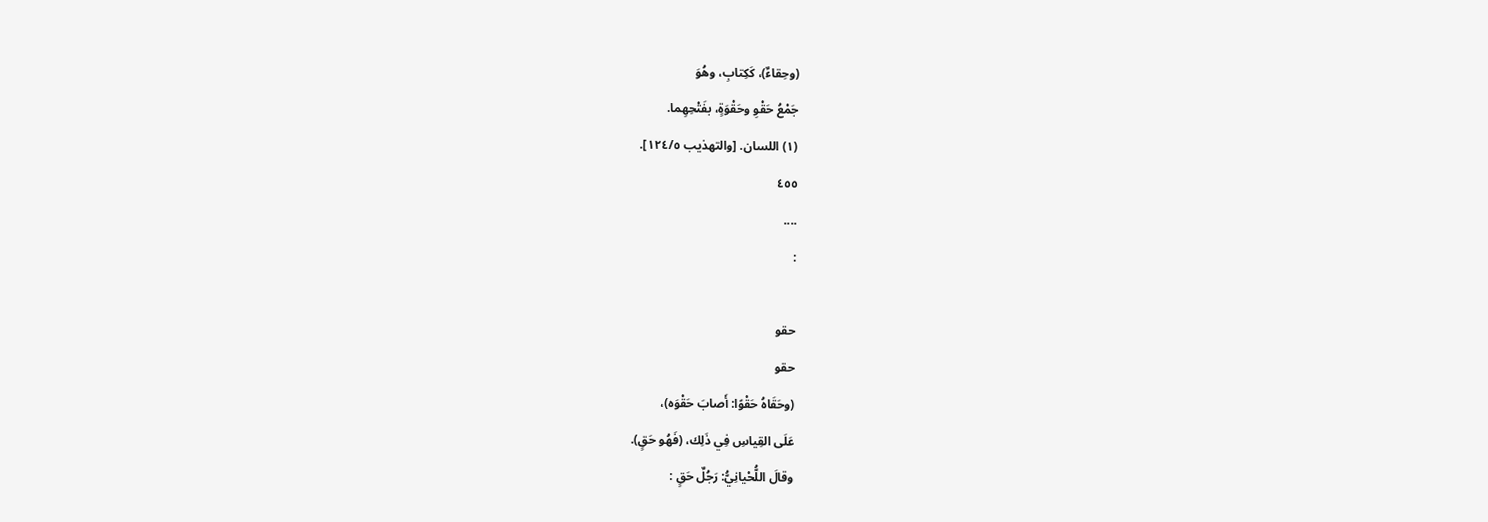(وحِقاءٌ)، کَکِتابِ، وهُوَ
جَمْعُ حَقْوِ وحَقْوَةٍ، بفَتْحِهِما.
(١) اللسان. [والتهذيب ١٢٤/٥].
٤٥٥
....
:

حقو
حقو
(وحَقَاهُ حَقْوًا: أَصابَ حَقْوَه)،
عَلَى القِياسِ فِي ذَلِك، (فَهُو حَقٍ).
وقالَ اللُّحْيانِيُّ: رَجُلٌ حَقٍ :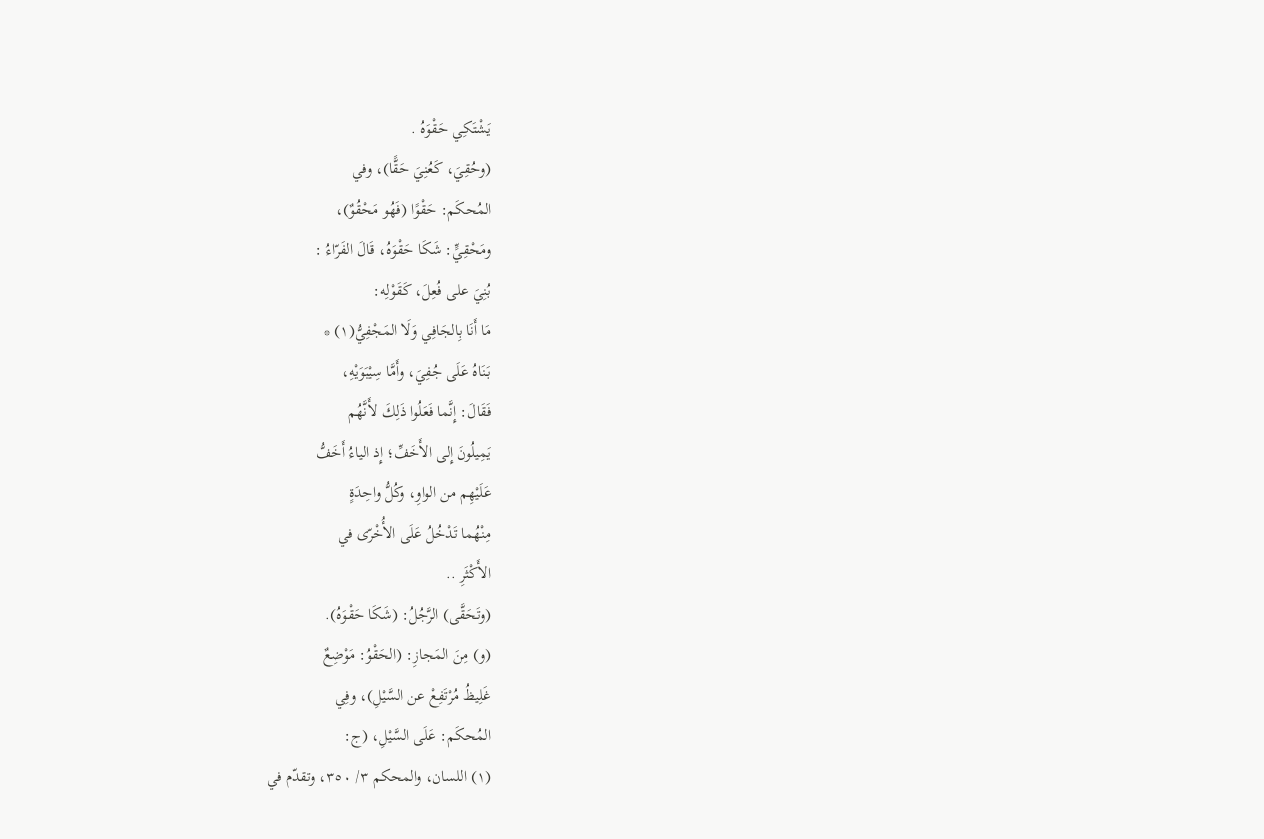يَشْتَكِي حَقْوَهُ .
(وحُقِيَ، كَعُنِيَ حَقًّا)، وفي
المُحكَم: حَقْوًا (فَهُو مَحْقُوٌ)،
ومَحْقِيٍّ: شَكَا حَقْوَهُ، قَالَ الفَرّاءُ :
بُنِيَ على فُعِلَ، كَقَوْلِه:
مَا أَنَا بِالجَافِي وَلَا المَجْفِيُّ(١) *
بَنَاهُ عَلَى جُفِيَ، وأَمَّا سِيْبَوَيْهِ،
فَقَالَ: إِنَّما فَعَلُوا ذَلِكَ لأَنَّهُم
يَمِيلُونَ إِلى الأَخَفِّ؛ إِذ الياءُ أَخَفُّ
عَلَيْهِم من الواوِ، وكُلُّ واحِدَةٍ
مِنْهُما تَدْخُلُ عَلَى الأُخْرّى في
الأَكْثَرِ ..
(وتَحَقَّى) الرَّجُلُ: (شَكَا حَقْوَهُ).
(و) مِنَ المَجازِ: (الحَقْوُ: مَوْضِعٌ
غَلِيظُ مُرْتَفِعْ عن السَّيْلِ)، وفِي
المُحكَم: عَلَى السَّيْلِ، (ج:
(١) اللسان، والمحكم ٣/ ٣٥٠، وتقدّم في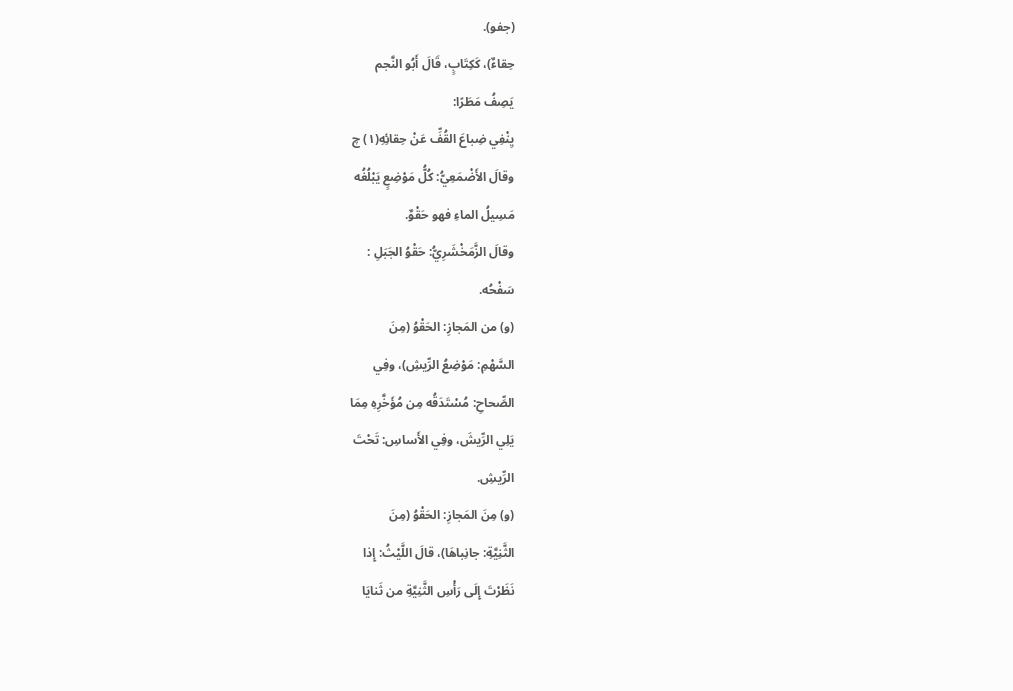(جفو).
حِقاءٌ)، كَكِتَابٍ، قَالَ أَبُو النَّجم
يَصِفُ مَطَرًا:
يِنْفِي ضِباعَ القُفِّ عَنْ حِقائِهِ(١) چ
وقالَ الأَضْمَعِيُّ: كُلُّ مَوْضِعٍ يَبْلُغُه
مَسِيلُ الماءِ فهو حَقْوٌ.
وقالَ الزَّمَخْشَرِيُّ: حَقْوُ الجَبَلِ :
سَفْحُه.
(و) من المَجازِ: الحَقْوُ (مِنَ
السَّهْمِ: مَوْضِعُ الرِّيشِ)، وفِي
الصِّحاحِ: مُسْتَدَقُه مِن مُؤَخَّرِهِ مِمَا
يَلِي الرِّيشَ، وفِي الأَساسِ: تَحْتَ
الرِّیشِ.
(و) مِنَ المَجازِ: الحَقْوُ (مِنَ
الثَّنِيَّةِ: جانِباهَا)، قالَ اللَّيْثُ: إِذا
نَظَرْتَ إِلَى رَأْسِ الثَّنِيَّةِ من ثَنايَا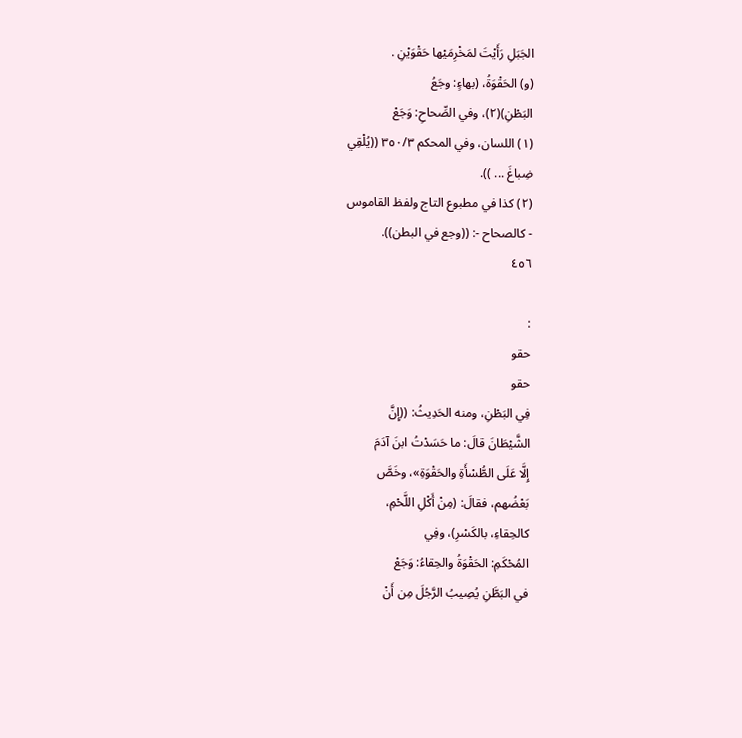الجَبَلِ رَأَيْتَ لمَخْرِمَيْها حَقْوَيْنِ .
(و) الحَقْوَةُ، (بهاءٍ: وجَعُ
البَطْنِ)(٢)، وفي الصِّحاحِ: وَجَعْ
(١) اللسان، وفي المحكم ٣٥٠/٣ ((يُلْقِي
ضِباغَ ... )).
(٢) كذا في مطبوع التاج ولفظ القاموس
- كالصحاح -: ((وجع في البطن)).
٤٥٦

:
حقو
حقو
فِي البَطْنِ، ومنه الحَدِيثُ: ((إِنَّ
الشَّيْطَانَ قالَ: ما حَسَدْتُ ابنَ آدَمَ
إِلَّا عَلَى الطُّسْأَةِ والحَقْوَةِ»، وخَصَّ
بَعْضُهم، فقالَ: (مِنْ أَكْلِ اللَّحْمِ،
كالحِقاءِ، بالكَسْرِ)، وفِي
المُحْكَمِ: الحَقْوَةُ والحِقاءُ: وَجَعْ
في البَطَّنِ يُصِيبُ الرَّجُلَ مِن أَنْ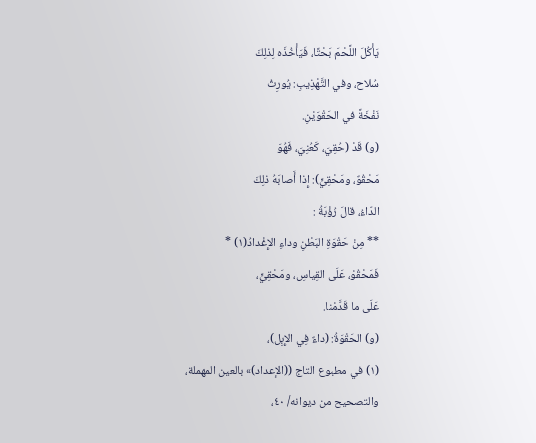يَأْكُلَ اللَّحْمَ بَحْتًا، فَيَأْخُذَه لِذلِكَ
سُلاح، وفي التَّهْذِيبِ: يُورِثُ
نَفْخَةً في الحَقْوَيْنِ.
(و) قَدْ (حُقِيَ، كَعُنِيَ، فَهُوَ
مَحْقُوٌ، ومَحْقِيٍّ): إِذا أَصابَهُ ذلِكَ
الدّاءُ، قالَ رُؤْبَةُ :
** مِنْ حَقْوَةِ البَطْنِ وداءِ الإِغْدادُ(١) *
فَمَحْقُوْ، عَلَى القِياسِ، ومَحْقِيٍّ،
عَلَى ما قَدَّمْنا.
(و) الحَقْوَةُ: (داءٌ فِي الإِبِل)،
(١) في مطبوع التاج ((الإعداد)» بالعين المهملة،
والتصحيح من ديوانه/ ٤٠،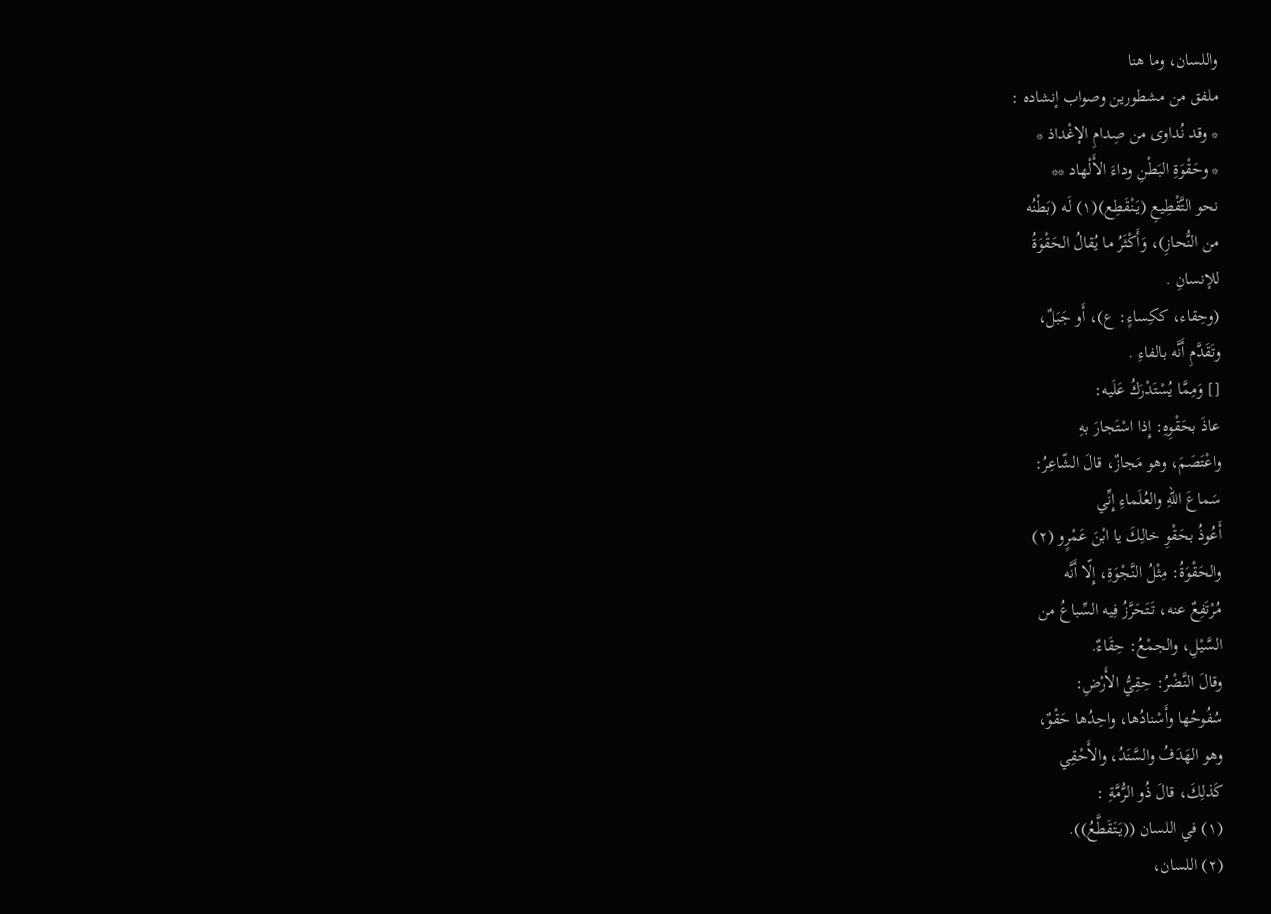واللسان، وما هنا
ملفق من مشطورين وصواب إنشاده :
* وقد نُداوى من صِدامِ الإغْداذ *
* وحَقْوَةِ البَطْنِ وداءَ الأَلْهاد **
نحو التَّقْطِيعِ (يَنْقَطِع)(١) لَه (بَطْنُه
من النُّحازِ)، وَأَكْثَرُ ما يُقالُ الحَقْوَةُ
للإنسانِ .
(وحِقاء، ككِساءٍ: ع)، أَو جَبَلٌ،
وتَقَدَّمِ أَنَّه بالفاءِ .
[] وَمِمَّا يُسْتَدْرَكُ عَلَيه:
عاذَ بحَقْوِهِ: إِذا اسْتَجارَ بهِ
واعْتَصَمَ، وهو مَجازٌ، قالَ الشّاعِرُ:
سَماعَ اللهِ والعُلَماءِ إِنِّي
أَعُوذُ بحَقْوِ خالِكَ يا ابْنَ عَمْرٍو (٢)
والحَقْوَةُ: مِثْلُ النَّجْوَةِ، إِلّا أَنَّه
مُرْتَفِعٌ عنه، تَتَحَرَّزُ فِيه السِّباعُ من
السَّيْلِ، والجمْعُ: حِقَاءٌ.
وقالَ النَّضْرُ: حِقِيُّ الأَرْضِ:
سُفُوحُها وأَسْنادُها، واحِدُها حَقْوٌ،
وهو الهَدَفُ والسَّنَدُ، والأَحْقِي
كَذلِكَ، قالَ ذُو الرُّمَّةِ :
(١) في اللسان ((يَتَقَطَّعُ)).
(٢) اللسان،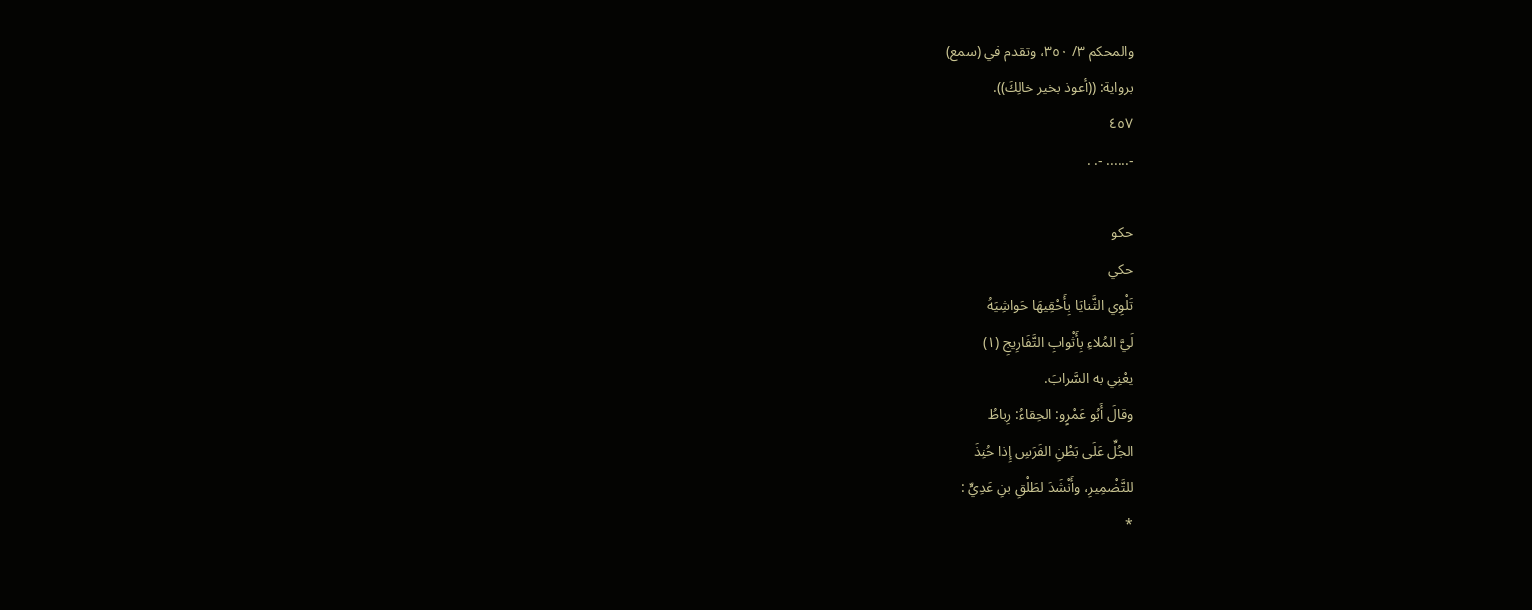والمحكم ٣/ ٣٥٠، وتقدم في (سمع)
برواية: ((أعوذ بخير خالِكَ)).
٤٥٧
-...... -. .

حكو
حكي
تَلْوِي الثَّنايَا بِأَحْقِيهَا حَواشِيَهُ
لَيَّ المُلاءِ بِأَثْوابِ التَّفَارِيجِ (١)
يعْنِي به السَّرابَ.
وقالَ أَبُو عَمْرٍو: الحِقاءُ: رِباطُ
الجُلِّ عَلَى بَطْنِ الفَرَسِ إِذا حُنِذَ
للتَّضْمِيرِ، وأَنْشَدَ لطَلْقِ بنِ عَدِيٍّ :
*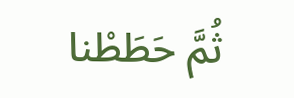ثُمَّ حَطَطْنا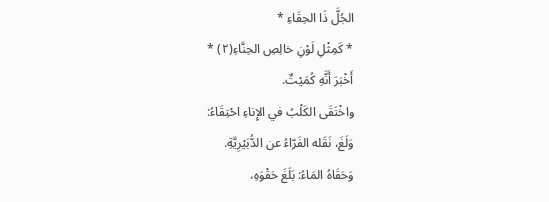الجُلَّ ذَا الحِقَاءِ *
* كَمِثْلِ لَوْنِ خالِصِ الحِنَّاءِ(٢) *
أَخْبَرَ أَنَّهِ كُمَيْتٌ.
واخْتَقَى الكَلْبُ في الإِناءِ احْتِقَاءُ:
وَلَغَ، نَقَله الفَرّاءُ عن الدُّبَيْرِيَّةِ.
وَحَقَاهُ المَاءُ: بَلَغَ حَقْوَهِ،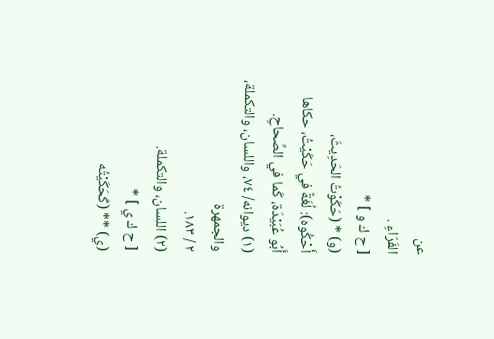عن
الفَرّاءِ .
[ ح ك و ] *
(و) * (حَكَوْتُ الحَدِيثَ،
أَحْكُوه): لُغَةٌ في حَكَيْتُ، حكاها
أَبُو عُبَيْدَة، كَما في الصِّحاحِ.
(١) ديوانه/ ٧٤، واللسان، والتكملة، والجمهرة
٢ / ١٨٣.
(٢) اللسان، والتكملة.
[ ح ك ي ] *
(ي) ** (كَحَكَيْتُه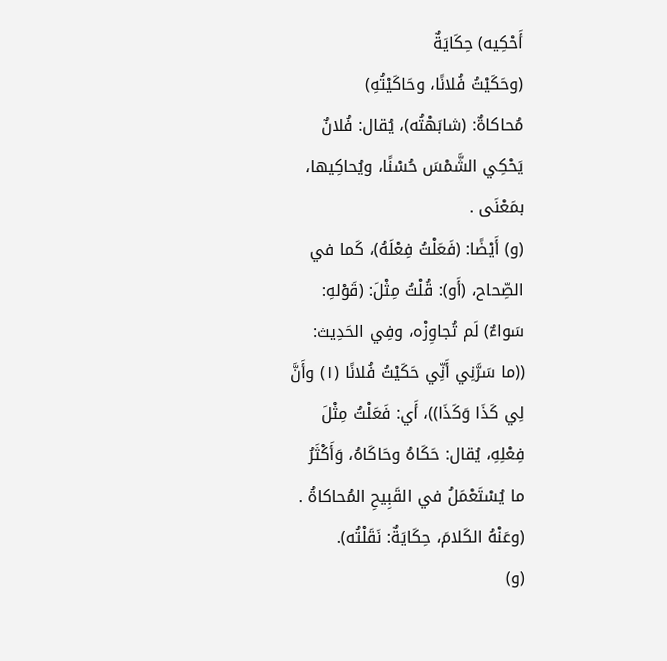أَحْكِیه) حِكَايَةٌ
(وحَكَيْتُ فُلانًا، وحَاكَيْتُهِ)
مُحاكاةٌ: (شابَهْتُه)، يُقال: فُلانٌ
يَحْكِي الشَّمْسَ حُسْنًا، ويُحاكِيها،
بمَعْنَی .
(و) أَيْضًا: (فَعَلْتُ فِعْلَهُ)، كَما في
الصِّحاح، (أَو): قُلْتُ مِثْلَ: (قَوْلهِ:
سَواءٌ) لَم تُجاوِزْه، وفِي الحَدِيث:
((ما سَرَّنِي أَنِّي حَكَيْتُ فُلانًا (١) وأَنَّ
لِي كَذَا وَكَذَا))، أَي: فَعَلْتُ مِثْلَ
فِعْلِهِ، يُقال: حَكَاهُ وحَاكَاهُ، وَأَكْثَرُ
ما يُسْتَعْمَلُ في القَبِيحِ المُحاكاةُ .
(وعَنْهُ الكَلامَ، حِكَايَةٌ: نَقَلْتُه).
(و)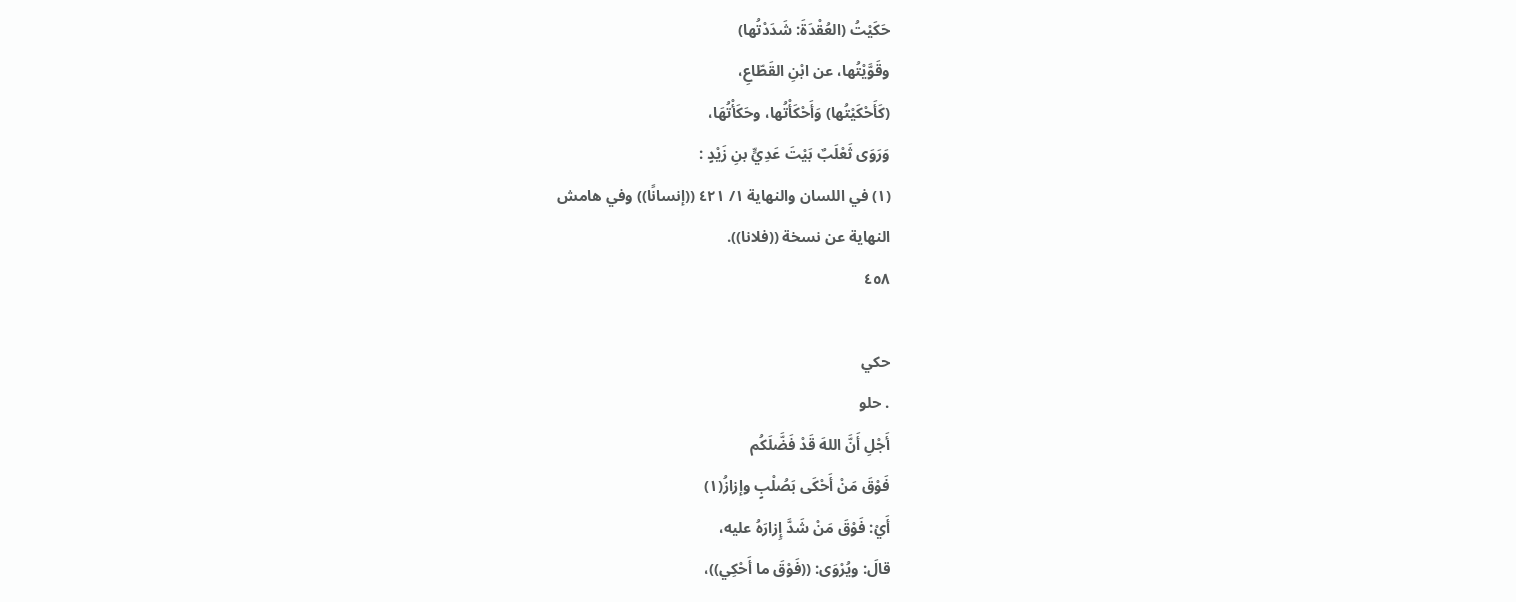حَكَيْتُ (العُقْدَةَ: شَدَدْتُها)
وقَوَّيْتُها، عن ابْنِ القَطّاعِ،
(كَأَحْكَيْتُها) وَأَحْكَأْتُها، وحَكَأْتُهَا،
وَرَوَى ثَعْلَبٌ بَيْتَ عَدِيٍّ بنِ زَيْدٍ :
(١) في اللسان والنهاية ١/ ٤٢١ ((إنسانًا)) وفي هامش
النهاية عن نسخة ((فلانا)).
٤٥٨

حكي
. حلو
أَجْلِ أَنَّ اللهَ قَدْ فَضَّلَكُم
فَوْقَ مَنْ أَحْكَى بَصُلْبٍ وإزازُ(١)
أَيْ: فَوْقَ مَنْ شَدَّ إِزارَهُ عليه،
قالَ: ويُرْوَى: ((فَوْقَ ما أَحْكِي))،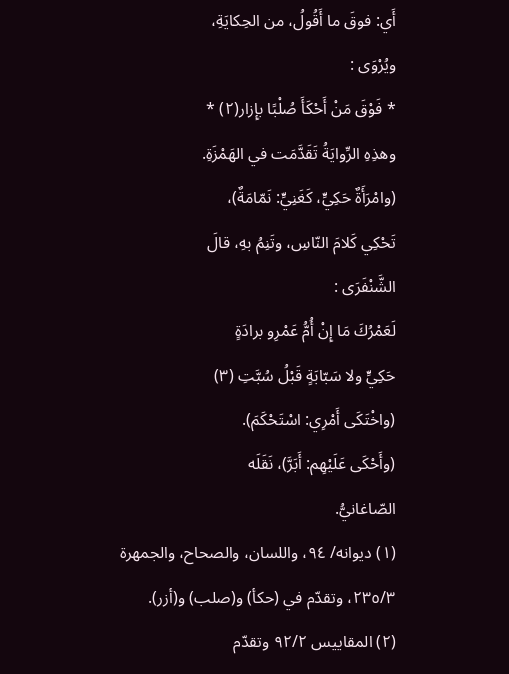أَي: فوقَ ما أَقُولُ، من الحِكايَةِ،
ويُرْوَی :
* فَوْقَ مَنْ أَحْكَأَ صُلْبًا بإِزار(٢) *
وهذِهِ الرِّوايَةُ تَقَدَّمَت في الهَمْزَةِ.
(وامْرَأَةٌ حَكِيٍّ، كَغَنِيٍّ: نَمّامَةٌ)،
تَحْكِي كَلامَ النّاسِ، وتَنِمُ بهِ، قالَ
الشَّنْفَرَى :
لَعَمْرُكَ مَا إِنْ أُمُّ عَمْرِو برادَةٍ
حَكِيٍّ ولا سَبّابَةٍ قَبْلُ سُبَّتِ (٣)
(واخْتَكَى أَمْرِي: اسْتَحْكَمَ).
(وأَحْكَى عَلَيْهِم: أَبَرَّ)، نَقَلَه
الصّاغانيُّ.
(١) ديوانه/ ٩٤، واللسان، والصحاح، والجمهرة
٢٣٥/٣، وتقدّم في (حكأ) و(صلب) و(أزر).
(٢) المقاييس ٩٢/٢ وتقدّم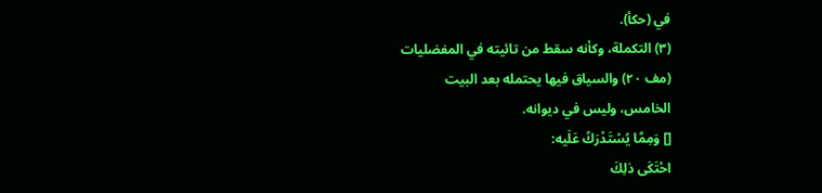في (حكأ).
(٣) التكملة، وكأنه سقط من تائيته في المفضليات
(مف ٢٠) والسياق فيها يحتمله بعد البيت
الخامس، ولیس في ديوانه.
[] وَمِمَّا يُسْتَدْرَكُ عَلَيه:
احْتَكَى ذلِكَ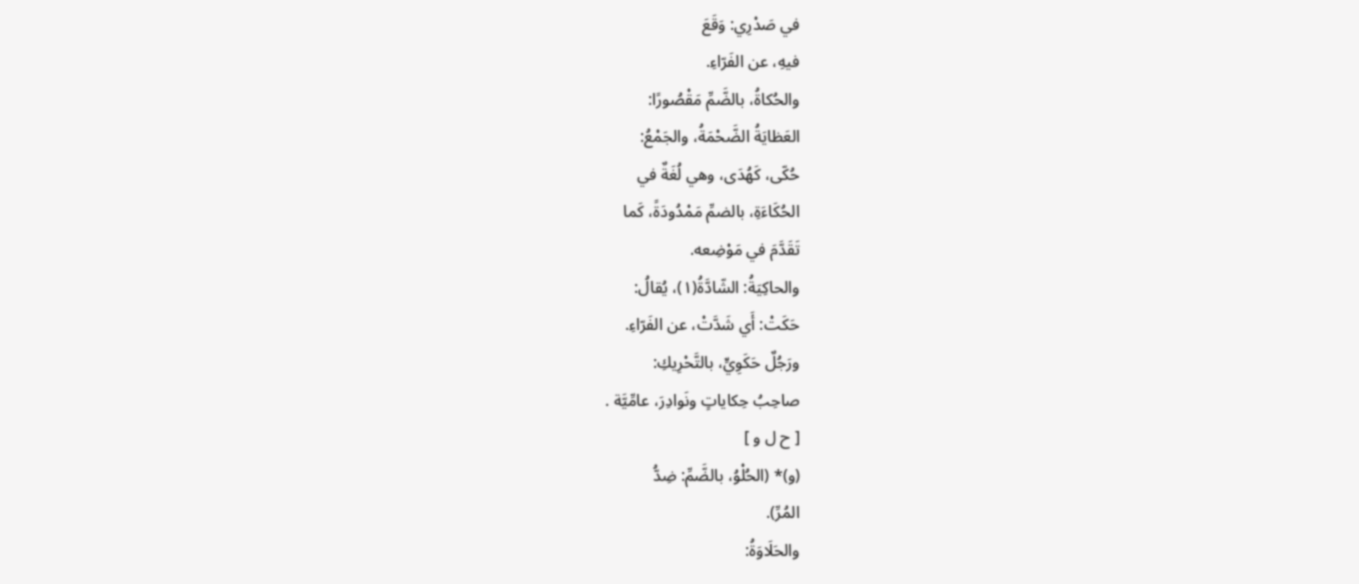في صَدْرِي: وَقَعَ
فيهِ، عن الفَرّاءِ.
والحُكاةُ، بالضَّمِّ مَقْصُورًا:
العَظايَةُ الضَّحْمَةُ، والجَمْعُ:
حُكّى، كَهُدَى، وهي لُغَةٌ في
الحُكَاءَةِ، بالضمِّ مَمْدُودَةً، كَما
تَقَدَّمَ في مَوْضِعه.
والحاكِيَةُ: الشّادَّةُ(١)، يُقالُ:
حَكَتْ: أَي شَدَّتْ، عن الفَرّاءِ.
ورَجُلٌ حَكَوِيٍّ، بالتَّحْرِيكِ:
صاحِبُ حِكاياتٍ ونَوادِرَ، عامِّيَّة .
[ ح ل و ]
(و)* (الحُلْوُ، بالضَّمِّ: ضِدُّ
المُرِّ).
والحَلَاوَةُ: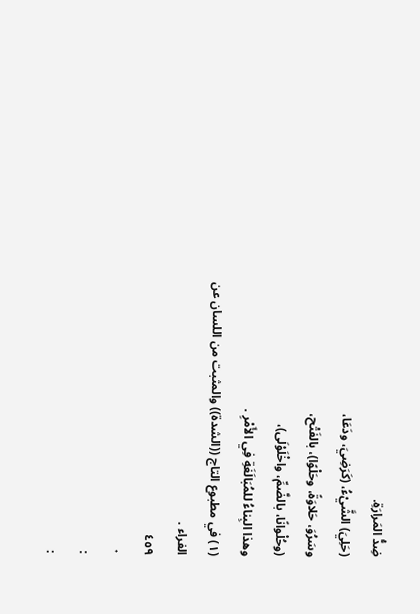ضِدُّ المَرارَةِ.
(حَلِيَ) الشَّيْءُ، (كَرَضِيَ، ودَعَا،
وسَرُوَ، حَلاوَةً، وحَلْوًا)، بالفَتْح،
(وحُلْوانًا، بالضَّمِّ، واخْلَوْلَى)،
وهذا البِناءُ للمُبَالَغَةِ فِي الأَمْرِ .
(١) في مطبوع التاج ((الشدة)) والمثبت من اللسان عن
الفراء .
٤٥٩
٠
:
: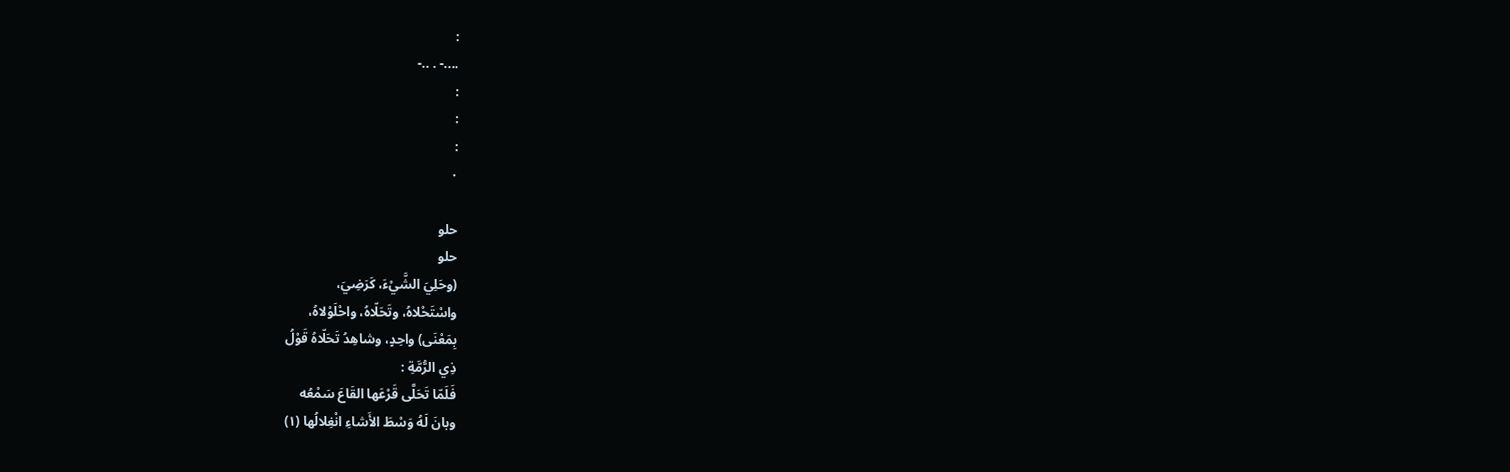:
....- . ..-
:
:
:
٠

حلو
حلو
(وحَلِيَ الشَّيْءَ، كَرَضِيَ،
واسْتَحْلاهُ، وتَحَلّاهُ، واحْلَوْلاهُ،
بِمَعْنَى) واحِدٍ، وشاهِدُ تَحَلّاهُ قَوْلُ
ذِي الرُّمَّةِ :
فَلَمّا تَحَلَّى قَرْعَها القَاعَ سَمْعُه
وبانَ لَهُ وَسْطَ الأَشاءِ انْغِلالُها (١)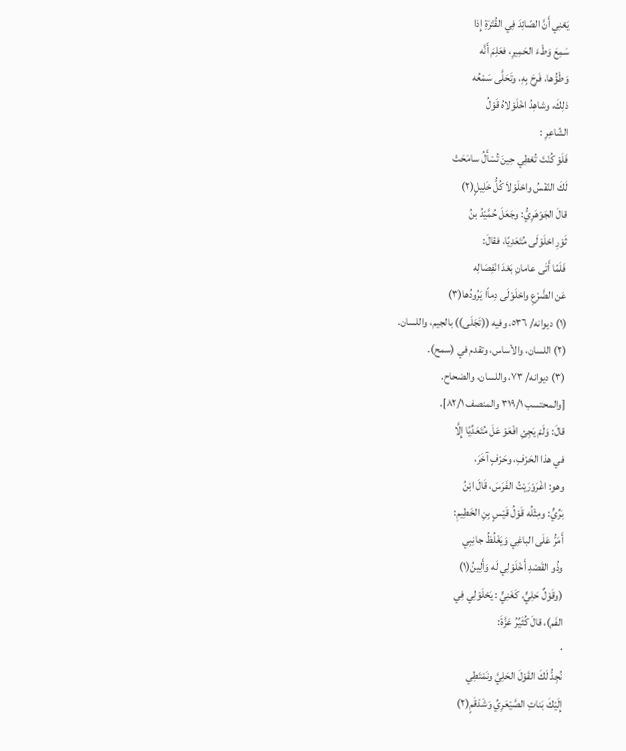يَعْنِي أَنَّ الصّائِدَ فِي القُتْرَةِ إِذا
سَمِعَ وَطْءَ الحَمِيرِ، فعَلِمَ أَنَّه
وَطْؤُها، فَرِحَ بِهِ، وتَحَلَّى سَمْعُه
ذلِكَ، وشاهِدُ اخْلَوْلاهُ قَوْلُ
الشّاعِرِ :
فَلَوْ كُنْتَ تُعْطِي حِينَ تُسْأَلُ سامَحَتْ
لَكَ النّفْسُ واحْلَوْلاَ كُلُّ خَلِيلٍ(٢)
قالَ الجَوْهَرِيُّ: وجَعَلَ حُمَّيْدُ بنُ
ثَوْرِ احْلَوْلَى مُتَعَدِیًا، فقالَ:
فَلَمّا أَتَى عامانِ بَعْدَ انْفِصَالِه
عَن الضَّرْعِ واحْلَوْلَى دِماًا يَرُودُها(٣)
(١) ديوانه/ ٥٣٦، وفيه ((تَجَلَى)) بالجيم، واللسان.
(٢) اللسان، والأساس، وتقدم في (سمح).
(٣) ديوانه/ ٧٣، واللسان، والضحاح.
[والمحتسب ٣١٩/١ والمنصف ٨٢/١].
قالَ: وَلَمْ يَجِئِ افْعَوْ عَلَ مُتَعَدِّيًا إِلَّا
في هذا الحَرْفِ، وحَرْفٍ آخَرَ،
وهو: اغْرَوْرَيْتُ الفَرَسَ، قَالَ ابْنُ
بَرِّيٍّ: ومِثْلُه قَوْلُ قَيْسٍ بِنِ الخَطِيمِ:
أَمَرُّ عَلَى الباغِي وَيَغْلُظُ جانِبِي
وذُو القَصْدِ أَخْلَوْلِي لَه وَأَلِينُ(١)
(وقَوْلٌ حَلِيٍّ، كَغَنِيٍّ : يَحْلَوْلِي فِي
الفَم)، قالَ كُثَيِّرُ عَزَّةَ:
٠
نُجِدُّ لَكَ القَوْلَ الحَلِيَّ ونَمْتَطِي
إِلَيْكَ بَناتِ الصَّيْعَرِيِّ وَشَدْقَمٍ(٢)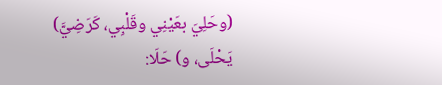(وحَلِيَ بعَيْنِي وقَلْبِي، كَرَضِيَّ)
يَحْلَى، و) حَلَا: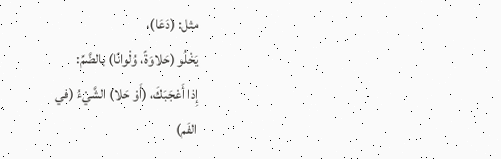مثل: (دَعَا)،
يَخْلُو (حَلاوَةً، وُلْوانًا) بالضَّمِّ:
إِذا أَعْجَبَكَ، (أَوْ حَلا) الشَّيْءُ (في
الفَم)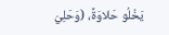يَخْلُو حَلاوَةً، (وَحَلِيَ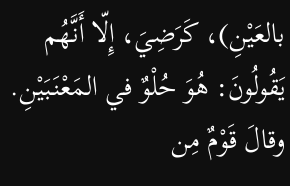بالعَيْنِ)، كَرَضِيَ، إِلّا أَنَّهُم
يَقُولُونَ: هُوَ حُلْوٌ في المَعْنَبَيْنِ.
وقالَ قَوْمٌ مِن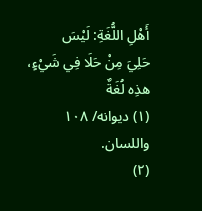أَهْلِ اللُّغَةِ: لَيْسَ
حَلِيَ مِنْ حَلَا فِي شَيْءٍ، هذِه لُغَةٌ
(١) ديوانه/ ١٠٨ واللسان.
(٢)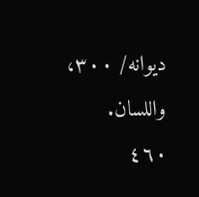ديوانه/ ٣٠٠، واللسان.
٤٦٠